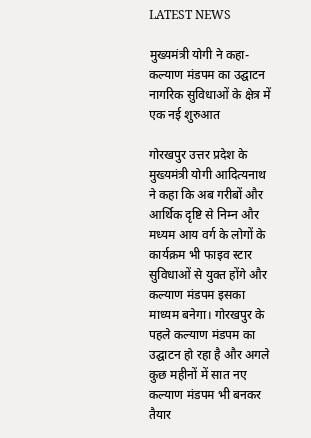LATEST NEWS

मुख्यमंत्री योगी ने कहा- कल्याण मंडपम का उद्घाटन नागरिक सुविधाओं के क्षेत्र में एक नई शुरुआत

गोरखपुर उत्तर प्रदेश के मुख्यमंत्री योगी आदित्यनाथ ने कहा कि अब गरीबों और आर्थिक दृष्टि से निम्न और मध्यम आय वर्ग के लोगों के कार्यक्रम भी फाइव स्टार सुविधाओं से युक्त होंगे और कल्याण मंडपम इसका माध्यम बनेगा। गोरखपुर के पहले कल्याण मंडपम का उद्घाटन हो रहा है और अगले कुछ महीनों में सात नए कल्याण मंडपम भी बनकर तैयार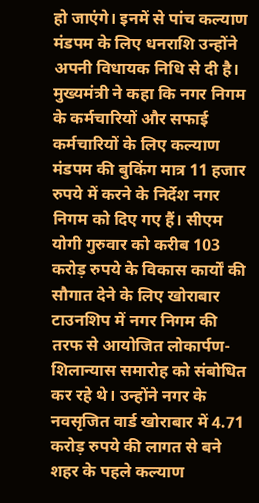हो जाएंगे। इनमें से पांच कल्याण मंडपम के लिए धनराशि उन्होंने अपनी विधायक निधि से दी है। मुख्यमंत्री ने कहा कि नगर निगम के कर्मचारियों और सफाई कर्मचारियों के लिए कल्याण मंडपम की बुकिंग मात्र 11 हजार रुपये में करने के निर्देश नगर निगम को दिए गए हैं। सीएम योगी गुरुवार को करीब 103 करोड़ रुपये के विकास कार्यों की सौगात देने के लिए खोराबार टाउनशिप में नगर निगम की तरफ से आयोजित लोकार्पण-शिलान्यास समारोह को संबोधित कर रहे थे। उन्होंने नगर के नवसृजित वार्ड खोराबार में 4.71 करोड़ रुपये की लागत से बने शहर के पहले कल्याण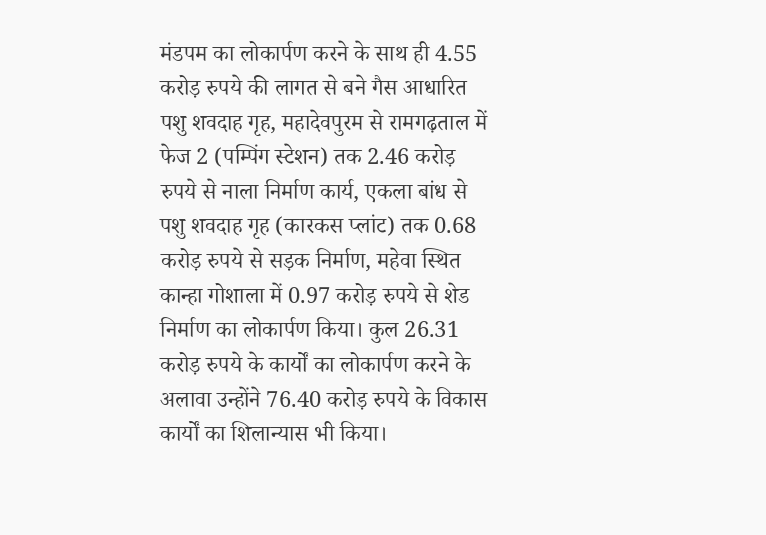मंडपम का लोकार्पण करने के साथ ही 4.55 करोड़ रुपये की लागत से बने गैस आधारित पशु शवदाह गृह, महादेवपुरम से रामगढ़ताल में फेज 2 (पम्पिंग स्टेशन) तक 2.46 करोड़ रुपये से नाला निर्माण कार्य, एकला बांध से पशु शवदाह गृह (कारकस प्लांट) तक 0.68 करोड़ रुपये से सड़क निर्माण, महेवा स्थित कान्हा गोशाला में 0.97 करोड़ रुपये से शेड निर्माण का लोकार्पण किया। कुल 26.31 करोड़ रुपये के कार्यों का लोकार्पण करने के अलावा उन्होंने 76.40 करोड़ रुपये के विकास कार्यों का शिलान्यास भी किया।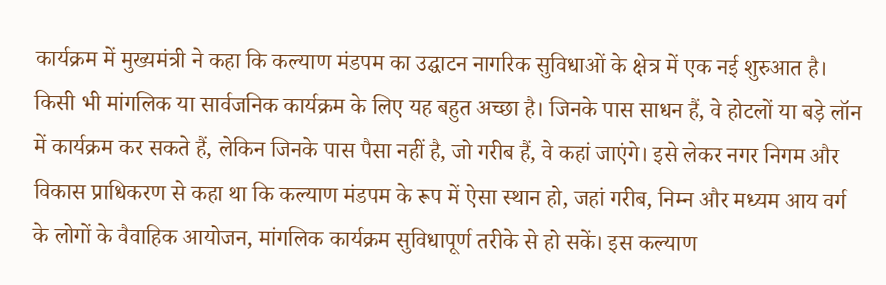कार्यक्रम में मुख्यमंत्री ने कहा कि कल्याण मंडपम का उद्घाटन नागरिक सुविधाओं के क्षेत्र में एक नई शुरुआत है। किसी भी मांगलिक या सार्वजनिक कार्यक्रम के लिए यह बहुत अच्छा है। जिनके पास साधन हैं, वे होटलों या बड़े लॉन में कार्यक्रम कर सकते हैं, लेकिन जिनके पास पैसा नहीं है, जो गरीब हैं, वे कहां जाएंगे। इसे लेकर नगर निगम और विकास प्राधिकरण से कहा था कि कल्याण मंडपम के रूप में ऐसा स्थान हो, जहां गरीब, निम्न और मध्यम आय वर्ग के लोगों के वैवाहिक आयोजन, मांगलिक कार्यक्रम सुविधापूर्ण तरीके से हो सकें। इस कल्याण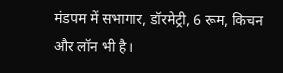मंडपम में सभागार, डॉरमेट्री, 6 रूम, किचन और लॉन भी है।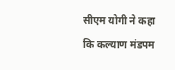सीएम योगी ने कहा कि कल्याण मंडपम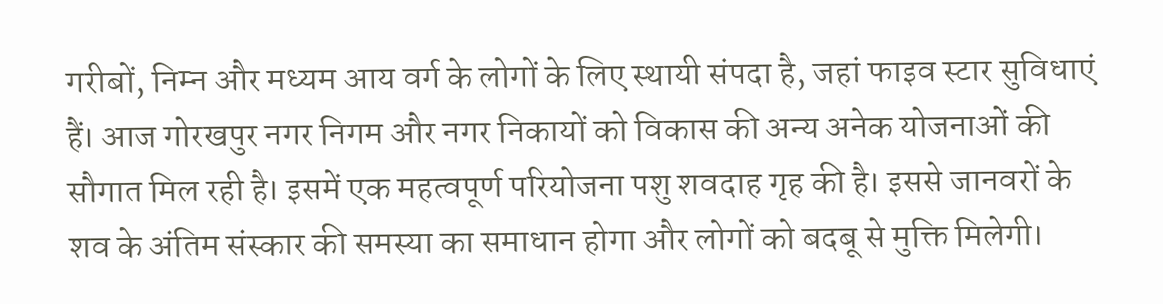गरीबों, निम्न और मध्यम आय वर्ग के लोगों के लिए स्थायी संपदा है, जहां फाइव स्टार सुविधाएं हैं। आज गोरखपुर नगर निगम और नगर निकायों को विकास की अन्य अनेक योजनाओं की सौगात मिल रही है। इसमें एक महत्वपूर्ण परियोजना पशु शवदाह गृह की है। इससे जानवरों के शव के अंतिम संस्कार की समस्या का समाधान होगा और लोगों को बदबू से मुक्ति मिलेगी।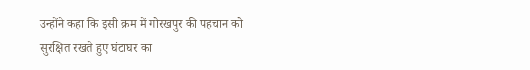उन्होंने कहा कि इसी क्रम में गोरखपुर की पहचान को सुरक्षित रखते हुए घंटाघर का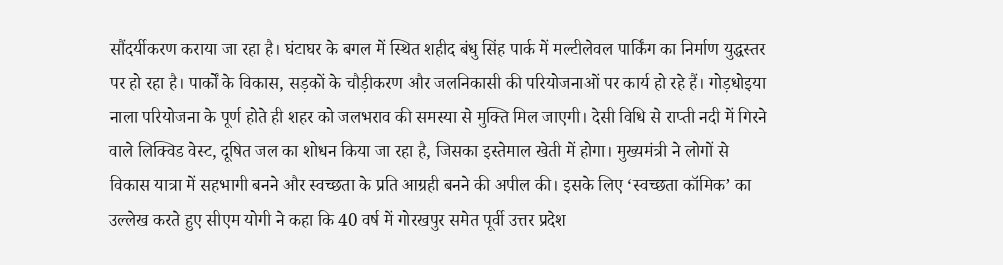सौंदर्यीकरण कराया जा रहा है। घंटाघर के बगल में स्थित शहीद बंधु सिंह पार्क में मल्टीलेवल पार्किंग का निर्माण युद्धस्तर पर हो रहा है। पार्कों के विकास, सड़कों के चौड़ीकरण और जलनिकासी की परियोजनाओं पर कार्य हो रहे हैं। गोड़धोइया नाला परियोजना के पूर्ण होते ही शहर को जलभराव की समस्या से मुक्ति मिल जाएगी। देसी विधि से राप्ती नदी में गिरने वाले लिक्विड वेस्ट, दूषित जल का शोधन किया जा रहा है, जिसका इस्तेमाल खेती में होगा। मुख्यमंत्री ने लोगों से विकास यात्रा में सहभागी बनने और स्वच्छता के प्रति आग्रही बनने की अपील की। इसके लिए ‘स्वच्छता कॉमिक’ का उल्लेख करते हुए सीएम योगी ने कहा कि 40 वर्ष में गोरखपुर समेत पूर्वी उत्तर प्रदेश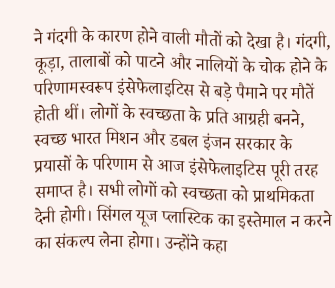ने गंदगी के कारण होने वाली मौतों को देखा है। गंदगी, कूड़ा, तालाबों को पाटने और नालियों के चोक होने के परिणामस्वरूप इंसेफेलाइटिस से बड़े पैमाने पर मौतें होती थीं। लोगों के स्वच्छता के प्रति आग्रही बनने, स्वच्छ भारत मिशन और डबल इंजन सरकार के प्रयासों के परिणाम से आज इंसेफेलाइटिस पूरी तरह समाप्त है। सभी लोगों को स्वच्छता को प्राथमिकता देनी होगी। सिंगल यूज प्लास्टिक का इस्तेमाल न करने का संकल्प लेना होगा। उन्होंने कहा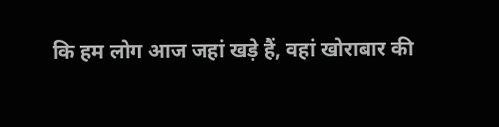कि हम लोग आज जहां खड़े हैं, वहां खोराबार की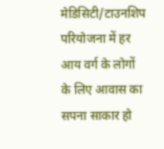मेडिसिटी/टाउनशिप परियोजना में हर आय वर्ग के लोगों के लिए आवास का सपना साकार हो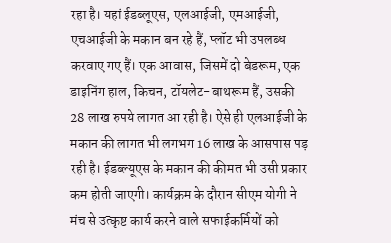रहा है। यहां ईडब्लूएस, एलआईजी, एमआईजी, एचआईजी के मकान बन रहे हैं, प्लॉट भी उपलब्ध करवाए गए हैं। एक आवास, जिसमें दो बेडरूम, एक डाइनिंग हाल, किचन, टॉयलेट-बाथरूम हैं, उसकी 28 लाख रुपये लागत आ रही है। ऐसे ही एलआईजी के मकान की लागत भी लगभग 16 लाख के आसपास पड़ रही है। ईडब्ल्यूएस के मकान की कीमत भी उसी प्रकार कम होती जाएगी। कार्यक्रम के दौरान सीएम योगी ने मंच से उत्कृष्ट कार्य करने वाले सफाईकर्मियों को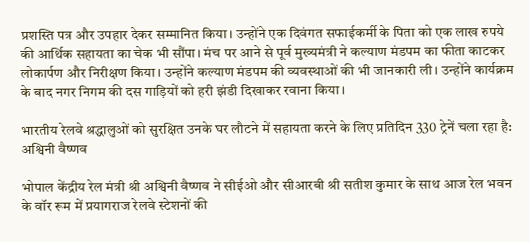प्रशस्ति पत्र और उपहार देकर सम्मानित किया। उन्होंने एक दिवंगत सफाईकर्मी के पिता को एक लाख रुपये की आर्थिक सहायता का चेक भी सौंपा। मंच पर आने से पूर्व मुख्यमंत्री ने कल्याण मंडपम का फीता काटकर लोकार्पण और निरीक्षण किया। उन्होंने कल्याण मंडपम की व्यवस्थाओं की भी जानकारी ली। उन्होंने कार्यक्रम के बाद नगर निगम की दस गाड़ियों को हरी झंडी दिखाकर रवाना किया।

भारतीय रेलवे श्रद्धालुओं को सुरक्षित उनके घर लौटने में सहायता करने के लिए प्रतिदिन 330 ट्रेनें चला रहा है: अश्विनी वैष्णव

भोपाल केंद्रीय रेल मंत्री श्री अश्विनी वैष्णव ने सीईओ और सीआरबी श्री सतीश कुमार के साथ आज रेल भवन के वॉर रूम में प्रयागराज रेलवे स्टेशनों की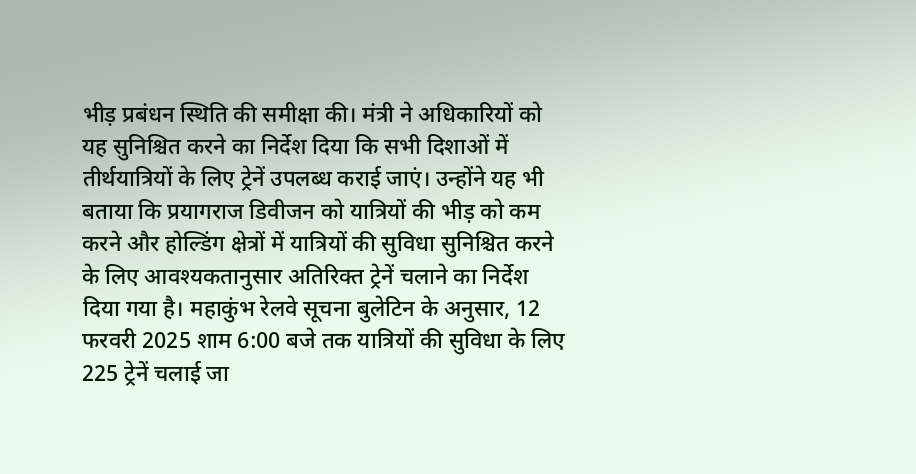भीड़ प्रबंधन स्थिति की समीक्षा की। मंत्री ने अधिकारियों को यह सुनिश्चित करने का निर्देश दिया कि सभी दिशाओं में तीर्थयात्रियों के लिए ट्रेनें उपलब्ध कराई जाएं। उन्होंने यह भी बताया कि प्रयागराज डिवीजन को यात्रियों की भीड़ को कम करने और होल्डिंग क्षेत्रों में यात्रियों की सुविधा सुनिश्चित करने के लिए आवश्यकतानुसार अतिरिक्त ट्रेनें चलाने का निर्देश दिया गया है। महाकुंभ रेलवे सूचना बुलेटिन के अनुसार, 12 फरवरी 2025 शाम 6:00 बजे तक यात्रियों की सुविधा के लिए 225 ट्रेनें चलाई जा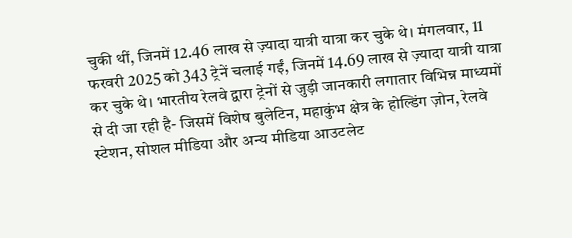चुकी थीं, जिनमें 12.46 लाख से ज़्यादा यात्री यात्रा कर चुके थे। मंगलवार, 11 फरवरी 2025 को 343 ट्रेनें चलाई गईं, जिनमें 14.69 लाख से ज़्यादा यात्री यात्रा कर चुके थे। भारतीय रेलवे द्वारा ट्रेनों से जुड़ी जानकारी लगातार विभिन्न माध्यमों से दी जा रही है- जिसमें विशेष बुलेटिन, महाकुंभ क्षेत्र के होल्डिंग ज़ोन, रेलवे स्टेशन, सोशल मीडिया और अन्य मीडिया आउटलेट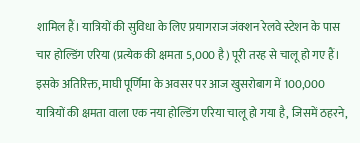शामिल हैं। यात्रियों की सुविधा के लिए प्रयागराज जंक्शन रेलवे स्टेशन के पास चार होल्डिंग एरिया (प्रत्येक की क्षमता 5,000 है) पूरी तरह से चालू हो गए हैं। इसके अतिरिक्त, माघी पूर्णिमा के अवसर पर आज खुसरोबाग में 100,000 यात्रियों की क्षमता वाला एक नया होल्डिंग एरिया चालू हो गया है, जिसमें ठहरने,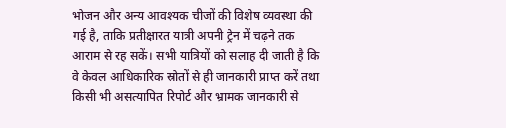भोजन और अन्य आवश्यक चीजों की विशेष व्यवस्था की गई है, ताकि प्रतीक्षारत यात्री अपनी ट्रेन में चढ़ने तक आराम से रह सकें। सभी यात्रियों को सलाह दी जाती है कि वे केवल आधिकारिक स्रोतों से ही जानकारी प्राप्त करें तथा किसी भी असत्यापित रिपोर्ट और भ्रामक जानकारी से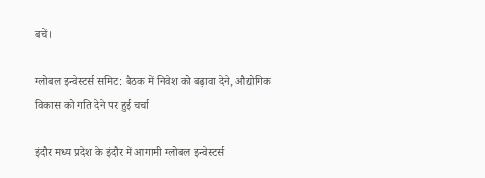बचें।

ग्लोबल इन्वेस्टर्स समिट: बैठक में निवेश को बढ़ावा देने, औद्योगिक विकास को गति देने पर हुई चर्चा

इंदौर मध्य प्रदेश के इंदौर में आगामी ग्लोबल इन्वेस्टर्स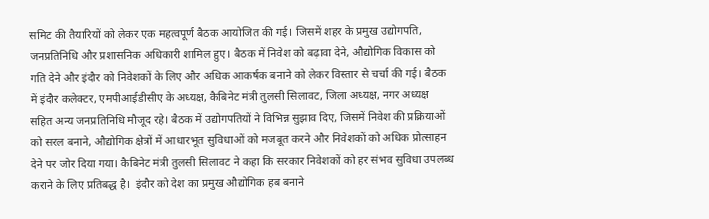समिट की तैयारियों को लेकर एक महत्वपूर्ण बैठक आयोजित की गई। जिसमें शहर के प्रमुख उद्योगपति, जनप्रतिनिधि और प्रशासनिक अधिकारी शामिल हुए। बैठक में निवेश को बढ़ावा देने, औद्योगिक विकास को गति देने और इंदौर को निवेशकों के लिए और अधिक आकर्षक बनाने को लेकर विस्तार से चर्चा की गई। बैठक में इंदौर कलेक्टर, एमपीआईडीसीए के अध्यक्ष, कैबिनेट मंत्री तुलसी सिलावट, जिला अध्यक्ष, नगर अध्यक्ष सहित अन्य जनप्रतिनिधि मौजूद रहे। बैठक में उद्योगपतियों ने विभिन्न सुझाव दिए, जिसमें निवेश की प्रक्रियाओं को सरल बनाने, औद्योगिक क्षेत्रों में आधारभूत सुविधाओं को मजबूत करने और निवेशकों को अधिक प्रोत्साहन देने पर जोर दिया गया। कैबिनेट मंत्री तुलसी सिलावट ने कहा कि सरकार निवेशकों को हर संभव सुविधा उपलब्ध कराने के लिए प्रतिबद्ध है।  इंदौर को देश का प्रमुख औद्योगिक हब बनाने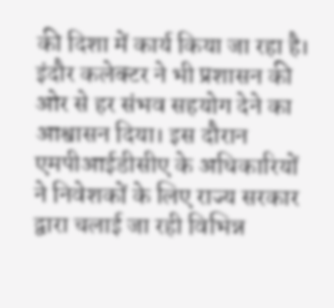की दिशा में कार्य किया जा रहा है। इंदौर कलेक्टर ने भी प्रशासन की ओर से हर संभव सहयोग देने का आश्वासन दिया। इस दौरान एमपीआईडीसीए के अधिकारियों ने निवेशकों के लिए राज्य सरकार द्वारा चलाई जा रही विभिन्न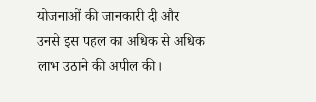योजनाओं की जानकारी दी और उनसे इस पहल का अधिक से अधिक लाभ उठाने की अपील की।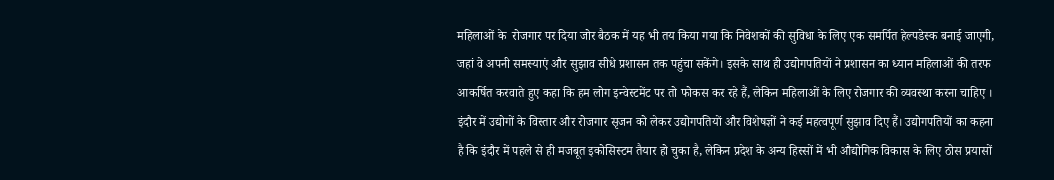महिलाओं के  रोजगार पर दिया जोर बैठक में यह भी तय किया गया कि निवेशकों की सुविधा के लिए एक समर्पित हेल्पडेस्क बनाई जाएगी, जहां वे अपनी समस्याएं और सुझाव सीधे प्रशासन तक पहुंचा सकेंगे। इसके साथ ही उद्योगपतियों ने प्रशासन का ध्यान महिलाओं की तरफ आकर्षित करवाते हुए कहा कि हम लोग इन्वेस्टमेंट पर तो फोकस कर रहे हैं, लेकिन महिलाओं के लिए रोजगार की व्यवस्था करना चाहिए । इंदौर में उद्योगों के विस्तार और रोजगार सृजन को लेकर उद्योगपतियों और विशेषज्ञों ने कई महत्वपूर्ण सुझाव दिए हैं। उद्योगपतियों का कहना है कि इंदौर में पहले से ही मजबूत इकोसिस्टम तैयार हो चुका है, लेकिन प्रदेश के अन्य हिस्सों में भी औद्योगिक विकास के लिए ठोस प्रयासों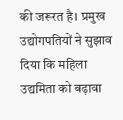की जरूरत है। प्रमुख उद्योगपतियों ने सुझाव दिया कि महिला उद्यमिता को बढ़ावा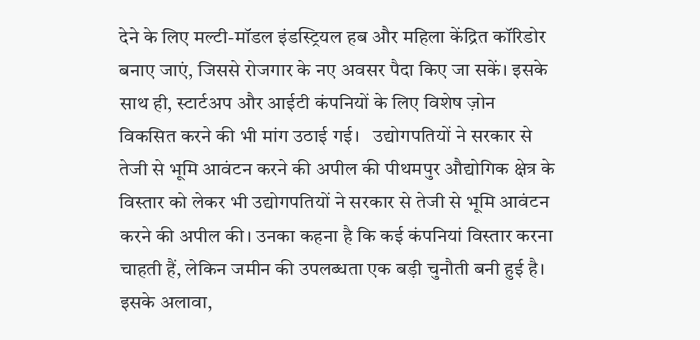देने के लिए मल्टी-मॉडल इंडस्ट्रियल हब और महिला केंद्रित कॉरिडोर बनाए जाएं, जिससे रोजगार के नए अवसर पैदा किए जा सकें। इसके साथ ही, स्टार्टअप और आईटी कंपनियों के लिए विशेष ज़ोन विकसित करने की भी मांग उठाई गई।   उद्योगपतियों ने सरकार से तेजी से भूमि आवंटन करने की अपील की पीथमपुर औद्योगिक क्षेत्र के विस्तार को लेकर भी उद्योगपतियों ने सरकार से तेजी से भूमि आवंटन करने की अपील की। उनका कहना है कि कई कंपनियां विस्तार करना चाहती हैं, लेकिन जमीन की उपलब्धता एक बड़ी चुनौती बनी हुई है। इसके अलावा,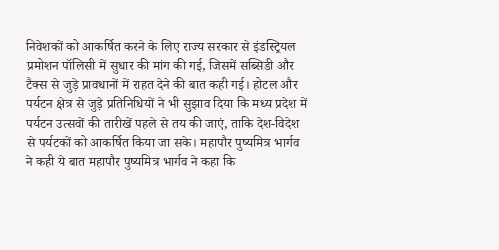निवेशकों को आकर्षित करने के लिए राज्य सरकार से इंडस्ट्रियल प्रमोशन पॉलिसी में सुधार की मांग की गई, जिसमें सब्सिडी और टैक्स से जुड़े प्रावधानों में राहत देने की बात कही गई। होटल और पर्यटन क्षेत्र से जुड़े प्रतिनिधियों ने भी सुझाव दिया कि मध्य प्रदेश में पर्यटन उत्सवों की तारीखें पहले से तय की जाएं, ताकि देश-विदेश से पर्यटकों को आकर्षित किया जा सके। महापौर पुष्यमित्र भार्गव ने कही ये बात महापौर पुष्यमित्र भार्गव ने कहा कि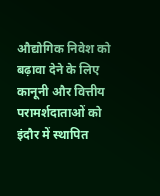औद्योगिक निवेश को बढ़ावा देने के लिए कानूनी और वित्तीय परामर्शदाताओं को इंदौर में स्थापित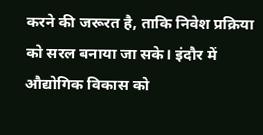करने की जरूरत है, ताकि निवेश प्रक्रिया को सरल बनाया जा सके। इंदौर में औद्योगिक विकास को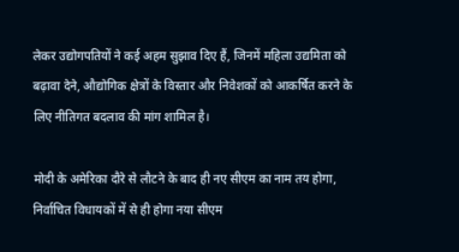लेकर उद्योगपतियों ने कई अहम सुझाव दिए हैं, जिनमें महिला उद्यमिता को बढ़ावा देने, औद्योगिक क्षेत्रों के विस्तार और निवेशकों को आकर्षित करने के लिए नीतिगत बदलाव की मांग शामिल है।

मोदी के अमेरिका दौरे से लौटने के बाद ही नए सीएम का नाम तय होगा, निर्वाचित विधायकों में से ही होगा नया सीएम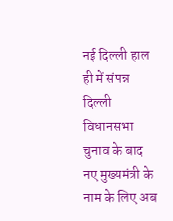नई दिल्ली हाल ही में संपन्न दिल्ली विधानसभा चुनाव के बाद नए मुख्यमंत्री के नाम के लिए अब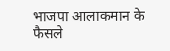भाजपा आलाकमान के फैसले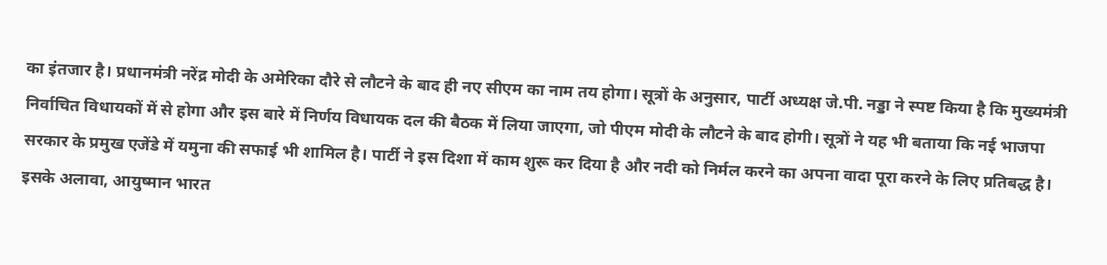का इंतजार है। प्रधानमंत्री नरेंद्र मोदी के अमेरिका दौरे से लौटने के बाद ही नए सीएम का नाम तय होगा। सूत्रों के अनुसार, पार्टी अध्यक्ष जे.पी. नड्डा ने स्पष्ट किया है कि मुख्यमंत्री निर्वाचित विधायकों में से होगा और इस बारे में निर्णय विधायक दल की बैठक में लिया जाएगा, जो पीएम मोदी के लौटने के बाद होगी। सूत्रों ने यह भी बताया कि नई भाजपा सरकार के प्रमुख एजेंडे में यमुना की सफाई भी शामिल है। पार्टी ने इस दिशा में काम शुरू कर दिया है और नदी को निर्मल करने का अपना वादा पूरा करने के लिए प्रतिबद्ध है। इसके अलावा, आयुष्मान भारत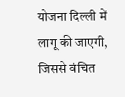योजना दिल्ली में लागू की जाएगी, जिससे वंचित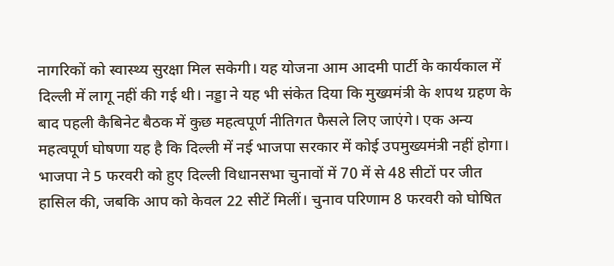नागरिकों को स्वास्थ्य सुरक्षा मिल सकेगी। यह योजना आम आदमी पार्टी के कार्यकाल में दिल्ली में लागू नहीं की गई थी। नड्डा ने यह भी संकेत दिया कि मुख्यमंत्री के शपथ ग्रहण के बाद पहली कैबिनेट बैठक में कुछ महत्वपूर्ण नीतिगत फैसले लिए जाएंगे। एक अन्य महत्वपूर्ण घोषणा यह है कि दिल्ली में नई भाजपा सरकार में कोई उपमुख्यमंत्री नहीं होगा। भाजपा ने 5 फरवरी को हुए दिल्ली विधानसभा चुनावों में 70 में से 48 सीटों पर जीत हासिल की, जबकि आप को केवल 22 सीटें मिलीं। चुनाव परिणाम 8 फरवरी को घोषित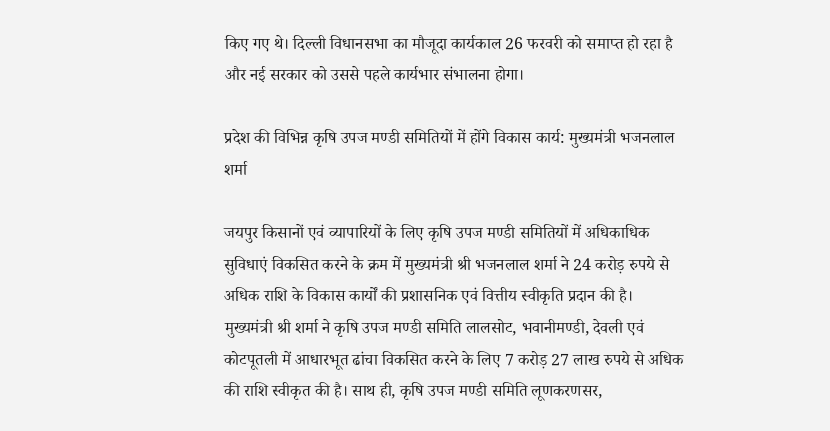किए गए थे। दिल्ली विधानसभा का मौजूदा कार्यकाल 26 फरवरी को समाप्त हो रहा है और नई सरकार को उससे पहले कार्यभार संभालना होगा।

प्रदेश की विभिन्न कृषि उपज मण्डी समितियों में होंगे विकास कार्य: मुख्यमंत्री भजनलाल शर्मा

जयपुर किसानों एवं व्यापारियों के लिए कृषि उपज मण्डी समितियों में अधिकाधिक सुविधाएं विकसित करने के क्रम में मुख्यमंत्री श्री भजनलाल शर्मा ने 24 करोड़ रुपये से अधिक राशि के विकास कार्यों की प्रशासनिक एवं वित्तीय स्वीकृति प्रदान की है। मुख्यमंत्री श्री शर्मा ने कृषि उपज मण्डी समिति लालसोट, भवानीमण्डी, देवली एवं कोटपूतली में आधारभूत ढांचा विकसित करने के लिए 7 करोड़ 27 लाख रुपये से अधिक की राशि स्वीकृत की है। साथ ही, कृषि उपज मण्डी समिति लूणकरणसर,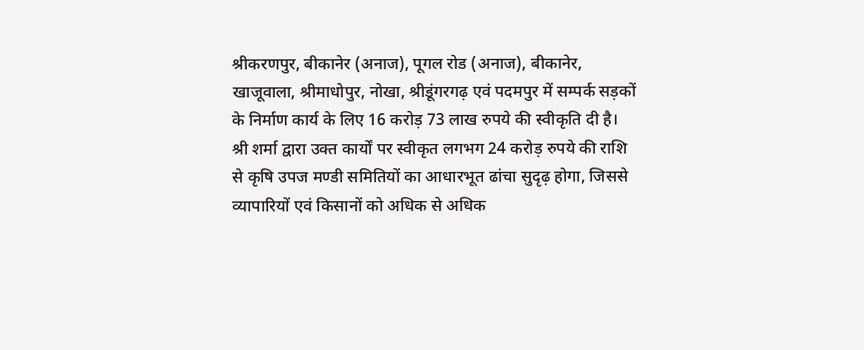श्रीकरणपुर, बीकानेर (अनाज), पूगल रोड (अनाज), बीकानेर, खाजूवाला, श्रीमाधोपुर, नोखा, श्रीडूंगरगढ़ एवं पदमपुर में सम्पर्क सड़कों के निर्माण कार्य के लिए 16 करोड़ 73 लाख रुपये की स्वीकृति दी है। श्री शर्मा द्वारा उक्त कार्यों पर स्वीकृत लगभग 24 करोड़ रुपये की राशि से कृषि उपज मण्डी समितियों का आधारभूत ढांचा सुदृढ़ होगा, जिससे व्यापारियों एवं किसानों को अधिक से अधिक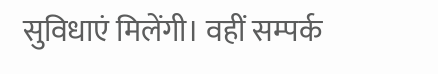सुविधाएं मिलेंगी। वहीं सम्पर्क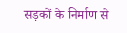सड़कों के निर्माण से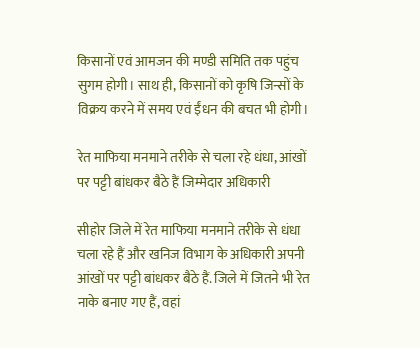किसानों एवं आमजन की मण्डी समिति तक पहुंच सुगम होगी। साथ ही, किसानों को कृषि जिन्सों के विक्रय करने में समय एवं ईंधन की बचत भी होगी।

रेत माफिया मनमाने तरीके से चला रहे धंधा, आंखों पर पट्टी बांधकर बैठे हैं जिम्मेदार अधिकारी

सीहोर जिले में रेत माफिया मनमाने तरीके से धंधा चला रहे हैं और खनिज विभाग के अधिकारी अपनी आंखों पर पट्टी बांधकर बैठे हैं. जिले में जितने भी रेत नाके बनाए गए हैं, वहां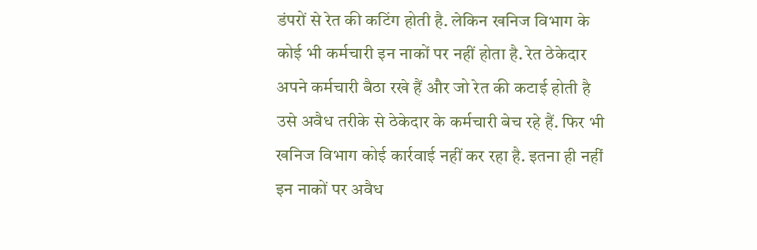डंपरों से रेत की कटिंग होती है. लेकिन खनिज विभाग के कोई भी कर्मचारी इन नाकों पर नहीं होता है. रेत ठेकेदार अपने कर्मचारी बैठा रखे हैं और जो रेत की कटाई होती है उसे अवैध तरीके से ठेकेदार के कर्मचारी बेच रहे हैं. फिर भी खनिज विभाग कोई कार्रवाई नहीं कर रहा है. इतना ही नहीं इन नाकों पर अवैध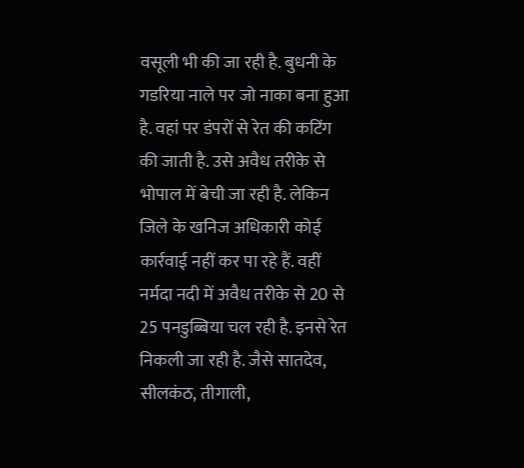वसूली भी की जा रही है. बुधनी के गडरिया नाले पर जो नाका बना हुआ है. वहां पर डंपरों से रेत की कटिंग की जाती है. उसे अवैध तरीके से भोपाल में बेची जा रही है. लेकिन जिले के खनिज अधिकारी कोई कार्रवाई नहीं कर पा रहे हैं. वहीं नर्मदा नदी में अवैध तरीके से 20 से 25 पनडुब्बिया चल रही है. इनसे रेत निकली जा रही है. जैसे सातदेव, सीलकंठ, तीगाली,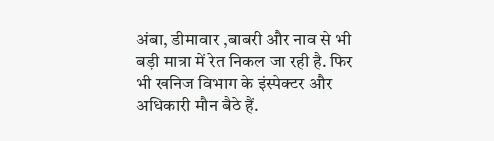अंबा, डीमावार ,बाबरी और नाव से भी बड़ी मात्रा में रेत निकल जा रही है. फिर भी खनिज विभाग के इंस्पेक्टर और अधिकारी मौन बैठे हैं.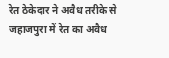रेत ठेकेदार ने अवैध तरीके से जहाजपुरा में रेत का अवैध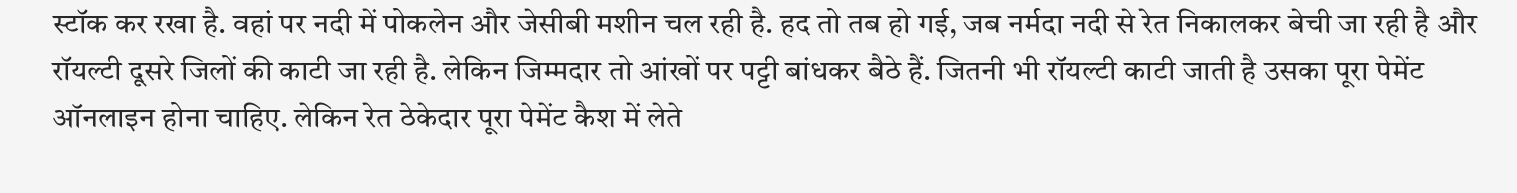स्टॉक कर रखा है. वहां पर नदी में पोकलेन और जेसीबी मशीन चल रही है. हद तो तब हो गई, जब नर्मदा नदी से रेत निकालकर बेची जा रही है और रॉयल्टी दूसरे जिलों की काटी जा रही है. लेकिन जिम्मदार तो आंखों पर पट्टी बांधकर बैठे हैं. जितनी भी रॉयल्टी काटी जाती है उसका पूरा पेमेंट ऑनलाइन होना चाहिए. लेकिन रेत ठेकेदार पूरा पेमेंट कैश में लेते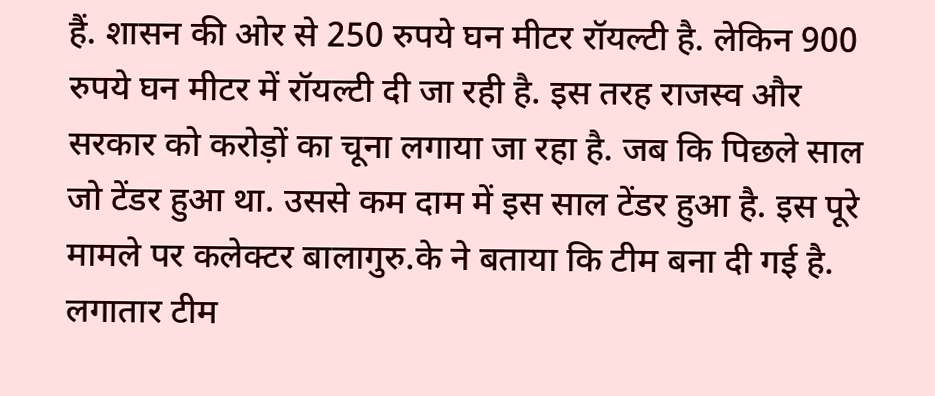हैं. शासन की ओर से 250 रुपये घन मीटर रॉयल्टी है. लेकिन 900 रुपये घन मीटर में रॉयल्टी दी जा रही है. इस तरह राजस्व और सरकार को करोड़ों का चूना लगाया जा रहा है. जब कि पिछले साल जो टेंडर हुआ था. उससे कम दाम में इस साल टेंडर हुआ है. इस पूरे मामले पर कलेक्टर बालागुरु.के ने बताया कि टीम बना दी गई है. लगातार टीम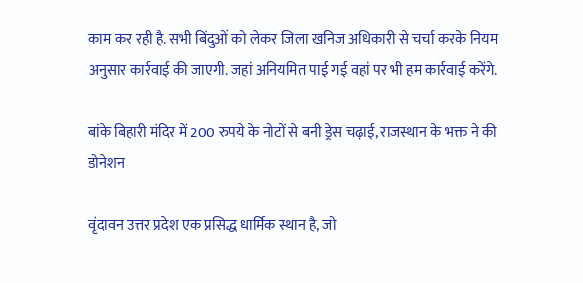काम कर रही है. सभी बिंदुओं को लेकर जिला खनिज अधिकारी से चर्चा करके नियम अनुसार कार्रवाई की जाएगी. जहां अनियमित पाई गई वहां पर भी हम कार्रवाई करेंगे.

बांके बिहारी मंदिर में 200 रुपये के नोटों से बनी ड्रेस चढ़ाई, राजस्थान के भक्त ने की डोनेशन

वृंदावन उत्तर प्रदेश एक प्रसिद्ध धार्मिक स्थान है, जो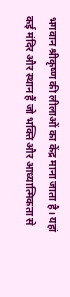भगवान श्रीकृष्ण की लीलाओं का केंद्र माना जाता है। यहां कई मंदिर और स्थान हैं जो भक्ति और आध्यात्मिकता से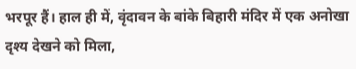भरपूर हैं। हाल ही में, वृंदावन के बांके बिहारी मंदिर में एक अनोखा दृश्य देखने को मिला,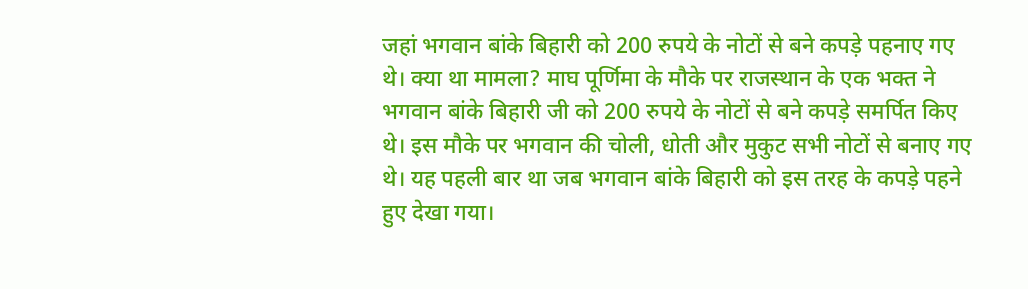जहां भगवान बांके बिहारी को 200 रुपये के नोटों से बने कपड़े पहनाए गए थे। क्या था मामला? माघ पूर्णिमा के मौके पर राजस्थान के एक भक्त ने भगवान बांके बिहारी जी को 200 रुपये के नोटों से बने कपड़े समर्पित किए थे। इस मौके पर भगवान की चोली, धोती और मुकुट सभी नोटों से बनाए गए थे। यह पहली बार था जब भगवान बांके बिहारी को इस तरह के कपड़े पहने हुए देखा गया।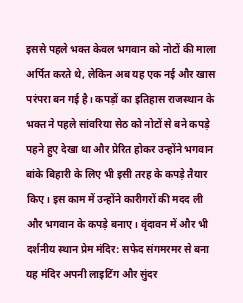इससे पहले भक्त केवल भगवान को नोटों की माला अर्पित करते थे, लेकिन अब यह एक नई और खास परंपरा बन गई है। कपड़ों का इतिहास राजस्थान के भक्त ने पहले सांवरिया सेठ को नोटों से बने कपड़े पहने हुए देखा था और प्रेरित होकर उन्होंने भगवान बांके बिहारी के लिए भी इसी तरह के कपड़े तैयार किए। इस काम में उन्होंने कारीगरों की मदद ली और भगवान के कपड़े बनाए। वृंदावन में और भी दर्शनीय स्थान प्रेम मंदिर: सफेद संगमरमर से बना यह मंदिर अपनी लाइटिंग और सुंदर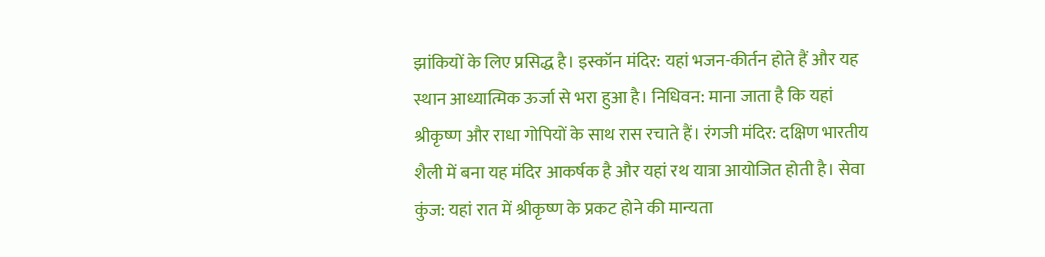झांकियों के लिए प्रसिद्ध है। इस्कॉन मंदिर: यहां भजन-कीर्तन होते हैं और यह स्थान आध्यात्मिक ऊर्जा से भरा हुआ है। निधिवन: माना जाता है कि यहां श्रीकृष्ण और राधा गोपियों के साथ रास रचाते हैं। रंगजी मंदिर: दक्षिण भारतीय शैली में बना यह मंदिर आकर्षक है और यहां रथ यात्रा आयोजित होती है। सेवा कुंज: यहां रात में श्रीकृष्ण के प्रकट होने की मान्यता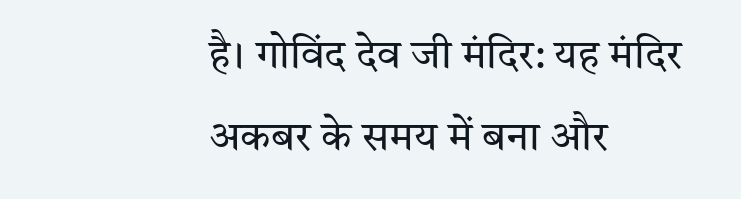है। गोविंद देव जी मंदिर: यह मंदिर अकबर के समय में बना और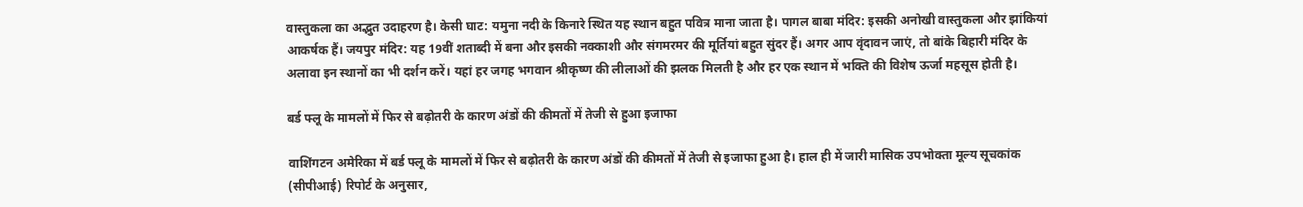वास्तुकला का अद्भुत उदाहरण है। केसी घाट: यमुना नदी के किनारे स्थित यह स्थान बहुत पवित्र माना जाता है। पागल बाबा मंदिर: इसकी अनोखी वास्तुकला और झांकियां आकर्षक हैं। जयपुर मंदिर: यह 19वीं शताब्दी में बना और इसकी नक्काशी और संगमरमर की मूर्तियां बहुत सुंदर हैं। अगर आप वृंदावन जाएं, तो बांके बिहारी मंदिर के अलावा इन स्थानों का भी दर्शन करें। यहां हर जगह भगवान श्रीकृष्ण की लीलाओं की झलक मिलती है और हर एक स्थान में भक्ति की विशेष ऊर्जा महसूस होती है।

बर्ड फ्लू के मामलों में फिर से बढ़ोतरी के कारण अंडों की कीमतों में तेजी से हुआ इजाफा

वाशिंगटन अमेरिका में बर्ड फ्लू के मामलों में फिर से बढ़ोतरी के कारण अंडों की कीमतों में तेजी से इजाफा हुआ है। हाल ही में जारी मासिक उपभोक्ता मूल्य सूचकांक (सीपीआई) रिपोर्ट के अनुसार,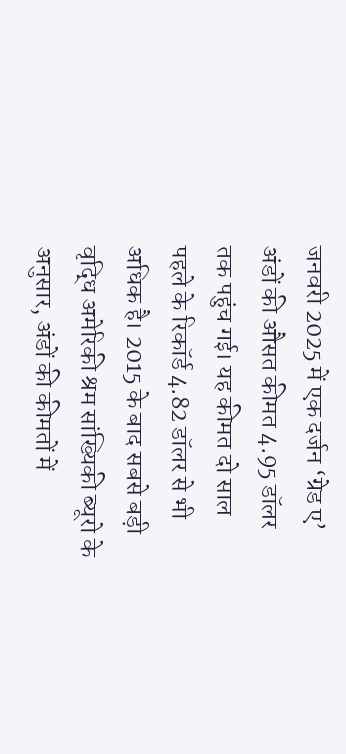जनवरी 2025 में एक दर्जन ‘ग्रेड ए’ अंडों की औसत कीमत 4.95 डॉलर तक पहुंच गई। यह कीमत दो साल पहले के रिकॉर्ड 4.82 डॉलर से भी अधिक है। 2015 के बाद सबसे बड़ी वृद्धि अमेरिकी श्रम सांख्यिकी ब्यूरो के अनुसार, अंडों की कीमतों में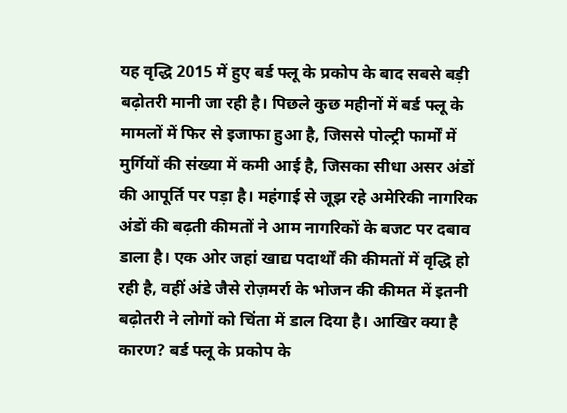यह वृद्धि 2015 में हुए बर्ड फ्लू के प्रकोप के बाद सबसे बड़ी बढ़ोतरी मानी जा रही है। पिछले कुछ महीनों में बर्ड फ्लू के मामलों में फिर से इजाफा हुआ है, जिससे पोल्ट्री फार्मों में मुर्गियों की संख्या में कमी आई है, जिसका सीधा असर अंडों की आपूर्ति पर पड़ा है। महंगाई से जूझ रहे अमेरिकी नागरिक अंडों की बढ़ती कीमतों ने आम नागरिकों के बजट पर दबाव डाला है। एक ओर जहां खाद्य पदार्थों की कीमतों में वृद्धि हो रही है, वहीं अंडे जैसे रोज़मर्रा के भोजन की कीमत में इतनी बढ़ोतरी ने लोगों को चिंता में डाल दिया है। आखिर क्या है कारण? बर्ड फ्लू के प्रकोप के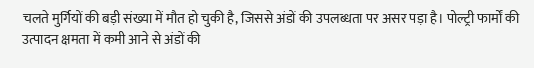चलते मुर्गियों की बड़ी संख्या में मौत हो चुकी है, जिससे अंडों की उपलब्धता पर असर पड़ा है। पोल्ट्री फार्मों की उत्पादन क्षमता में कमी आने से अंडों की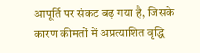आपूर्ति पर संकट बढ़ गया है, जिसके कारण कीमतों में अप्रत्याशित वृद्धि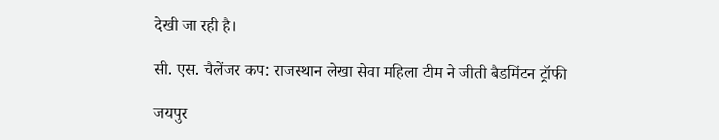देखी जा रही है।

सी. एस. चैलेंजर कप: राजस्थान लेखा सेवा महिला टीम ने जीती बैडमिंटन ट्रॉफी

जयपुर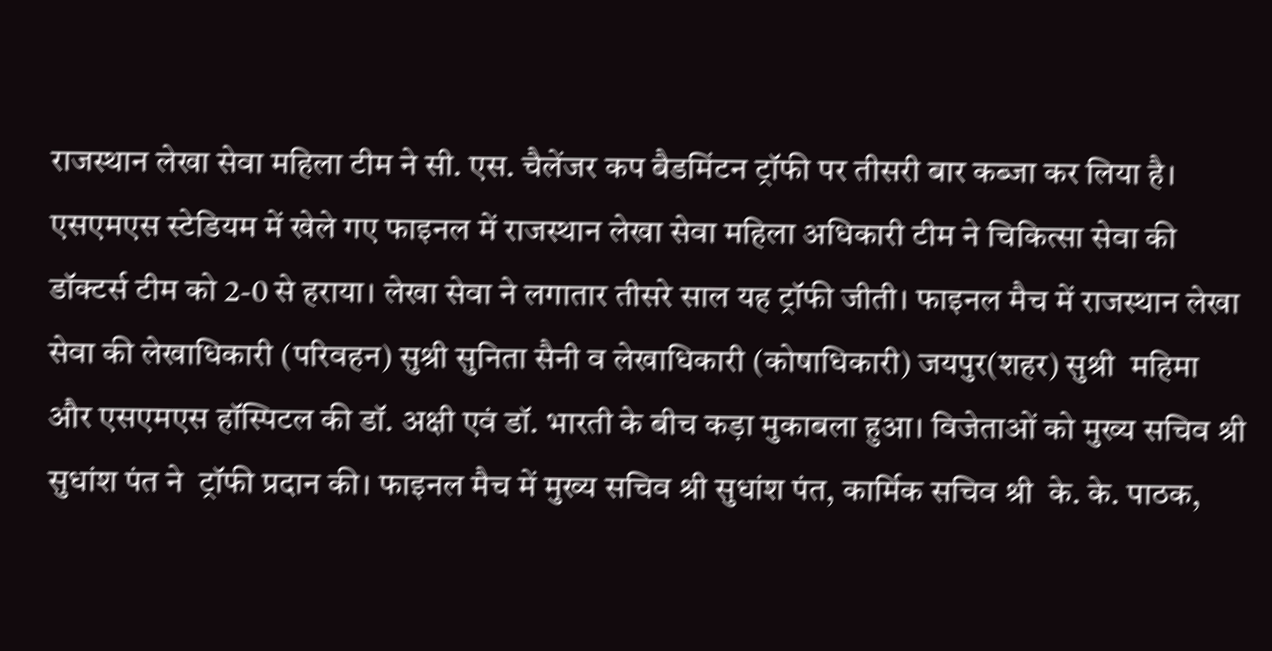राजस्थान लेखा सेवा महिला टीम ने सी. एस. चैलेंजर कप बैडमिंटन ट्रॉफी पर तीसरी बार कब्जा कर लिया है। एसएमएस स्टेडियम में खेले गए फाइनल में राजस्थान लेखा सेवा महिला अधिकारी टीम ने चिकित्सा सेवा की डॉक्टर्स टीम को 2-0 से हराया। लेखा सेवा ने लगातार तीसरे साल यह ट्रॉफी जीती। फाइनल मैच में राजस्थान लेखा सेवा की लेखाधिकारी (परिवहन) सुश्री सुनिता सैनी व लेखाधिकारी (कोषाधिकारी) जयपुर(शहर) सुश्री  महिमा और एसएमएस हॉस्पिटल की डॉ. अक्षी एवं डॉ. भारती के बीच कड़ा मुकाबला हुआ। विजेताओं को मुख्य सचिव श्री सुधांश पंत ने  ट्रॉफी प्रदान की। फाइनल मैच में मुख्य सचिव श्री सुधांश पंत, कार्मिक सचिव श्री  के. के. पाठक,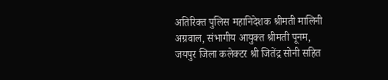अतिरिक्त पुलिस महानिदेशक श्रीमती मालिनी अग्रवाल, संभागीय आयुक्त श्रीमती पूनम, जयपुर जिला कलेक्टर श्री जितेंद्र सोनी सहित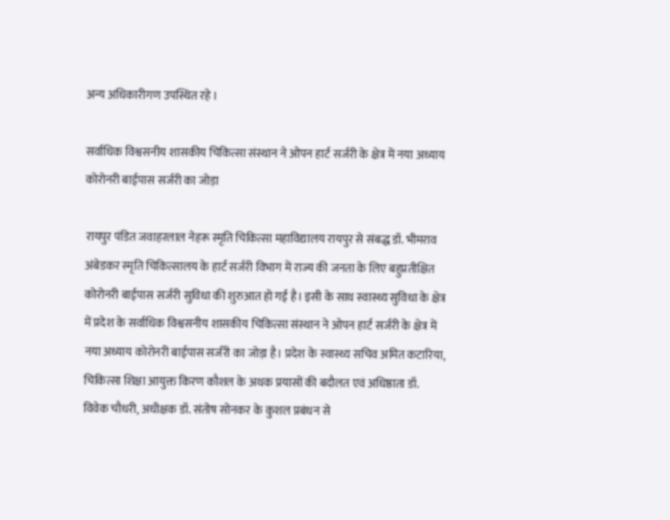अन्य अधिकारीगण उपस्थित रहे ।

सर्वाधिक विश्वसनीय शासकीय चिकित्सा संस्थान ने ओपन हार्ट सर्जरी के क्षेत्र में नया अध्याय कोरोनरी बाईपास सर्जरी का जोड़ा

रायपुर पंडित जवाहरलाल नेहरू स्मृति चिकित्सा महाविद्यालय रायपुर से संबद्ध डॉ. भीमराव अंबेडकर स्मृति चिकित्सालय के हार्ट सर्जरी विभाग में राज्य की जनता के लिए बहुप्रतीक्षित कोरोनरी बाईपास सर्जरी सुविधा की शुरुआत हो गई है। इसी के साथ स्वास्थ्य सुविधा के क्षेत्र में प्रदेश के सर्वाधिक विश्वसनीय शासकीय चिकित्सा संस्थान ने ओपन हार्ट सर्जरी के क्षेत्र में नया अध्याय कोरोनरी बाईपास सर्जरी का जोड़ा है। प्रदेश के स्वास्थ्य सचिव अमित कटारिया, चिकित्सा शिक्षा आयुक्त किरण कौशल के अथक प्रयासों की बदौलत एवं अधिष्ठाता डॉ. विवेक चौधरी, अधीक्षक डॉ. संतोष सोनकर के कुशल प्रबंधन से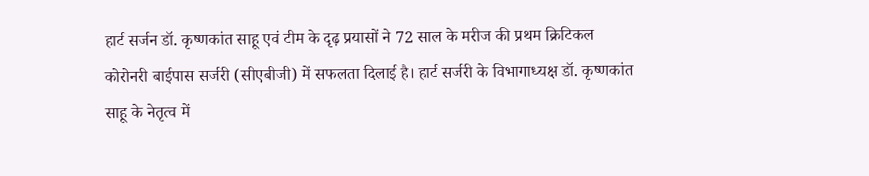हार्ट सर्जन डॉ. कृष्णकांत साहू एवं टीम के दृढ़ प्रयासों ने 72 साल के मरीज की प्रथम क्रिटिकल कोरोनरी बाईपास सर्जरी (सीएबीजी) में सफलता दिलाई है। हार्ट सर्जरी के विभागाध्यक्ष डॉ. कृष्णकांत साहू के नेतृत्व में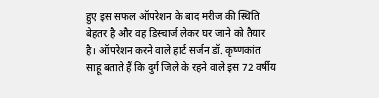हुए इस सफल ऑपरेशन के बाद मरीज की स्थिति बेहतर है और वह डिस्चार्ज लेकर घर जाने को तैयार है। ऑपरेशन करने वाले हार्ट सर्जन डॉ. कृष्णकांत साहू बताते हैं कि दुर्ग जिले के रहने वाले इस 72 वर्षीय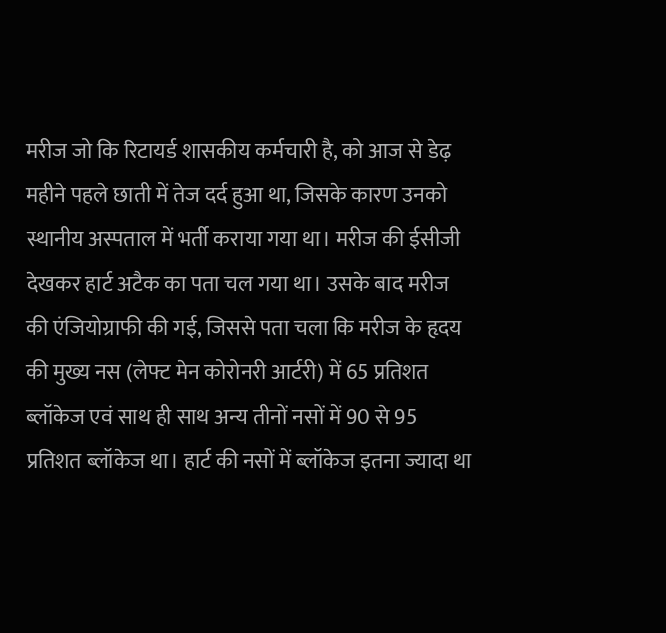मरीज जो कि रिटायर्ड शासकीय कर्मचारी है, को आज से डेढ़ महीने पहले छाती में तेज दर्द हुआ था, जिसके कारण उनको स्थानीय अस्पताल में भर्ती कराया गया था। मरीज की ईसीजी देखकर हार्ट अटैक का पता चल गया था। उसके बाद मरीज की एंजियोग्राफी की गई, जिससे पता चला कि मरीज के हृदय की मुख्य नस (लेफ्ट मेन कोरोनरी आर्टरी) में 65 प्रतिशत ब्लॉकेज एवं साथ ही साथ अन्य तीनों नसों में 90 से 95 प्रतिशत ब्लॉकेज था। हार्ट की नसों में ब्लॉकेज इतना ज्यादा था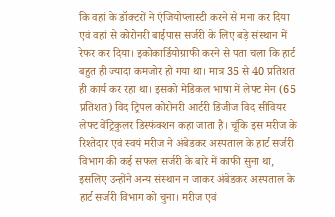कि वहां के डॉक्टरों ने एंजियोप्लास्टी करने से मना कर दिया एवं वहां से कोरोनरी बाईपास सर्जरी के लिए बड़े संस्थान में रेफर कर दिया। इकोकार्डियोग्राफी करने से पता चला कि हार्ट बहुत ही ज्यादा कमजोर हो गया था। मात्र 35 से 40 प्रतिशत ही कार्य कर रहा था। इसको मेडिकल भाषा में लेफ्ट मेन (65 प्रतिशत) विद ट्रिपल कोरोनरी आर्टरी डिजीज विद सीवियर लेफ्ट वेंट्रिकुलर डिस्फंक्शन कहा जाता है। चूंकि इस मरीज के रिश्तेदार एवं स्वयं मरीज ने अंबेडकर अस्पताल के हार्ट सर्जरी विभाग की कई सफल सर्जरी के बारे में काफी सुना था, इसलिए उन्होंने अन्य संस्थान न जाकर अंबेडकर अस्पताल के हार्ट सर्जरी विभाग को चुना। मरीज एवं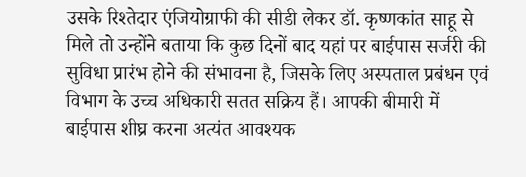उसके रिश्तेदार एंजियोग्राफी की सीडी लेकर डॉ. कृष्णकांत साहू से मिले तो उन्होंने बताया कि कुछ दिनों बाद यहां पर बाईपास सर्जरी की सुविधा प्रारंभ होने की संभावना है, जिसके लिए अस्पताल प्रबंधन एवं विभाग के उच्च अधिकारी सतत सक्रिय हैं। आपकी बीमारी में बाईपास शीघ्र करना अत्यंत आवश्यक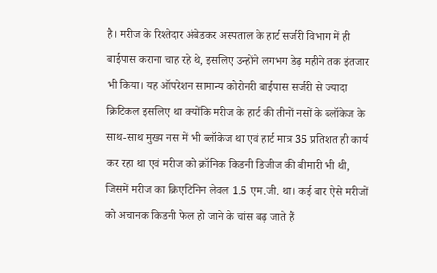है। मरीज के रिश्तेदार अंबेडकर अस्पताल के हार्ट सर्जरी विभाग में ही बाईपास कराना चाह रहे थे, इसलिए उन्होंने लगभग डेढ़ महीने तक इंतजार भी किया। यह ऑपरेशन सामान्य कोरोनरी बाईपास सर्जरी से ज्यादा क्रिटिकल इसलिए था क्योंकि मरीज के हार्ट की तीनों नसों के ब्लॉकेज के साथ-साथ मुख्य नस में भी ब्लॉकेज था एवं हार्ट मात्र 35 प्रतिशत ही कार्य कर रहा था एवं मरीज को क्रॉनिक किडनी डिजीज की बीमारी भी थी, जिसमें मरीज का क्रिएटिनिन लेवल 1.5 एम.जी. था। कई बार ऐसे मरीजों को अचानक किडनी फेल हो जाने के चांस बढ़ जाते हैं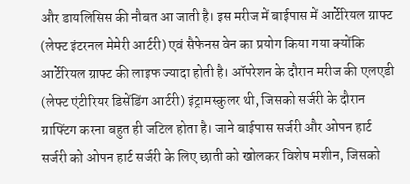और डायलिसिस की नौबत आ जाती है। इस मरीज में बाईपास में आर्टेरियल ग्राफ्ट (लेफ्ट इंटरनल मेमेरी आर्टरी) एवं सैफेनस वेन का प्रयोग किया गया क्योंकि आर्टेरियल ग्राफ्ट की लाइफ ज्यादा होती है। ऑपरेशन के दौरान मरीज की एलएडी (लेफ्ट एंटीरियर डिसेंडिंग आर्टरी) इंट्रामस्कुलर थी, जिसको सर्जरी के दौरान ग्राफ्टिंग करना बहुत ही जटिल होता है। जाने बाईपास सर्जरी और ओपन हार्ट सर्जरी को ओपन हार्ट सर्जरी के लिए छाती को खोलकर विशेष मशीन, जिसको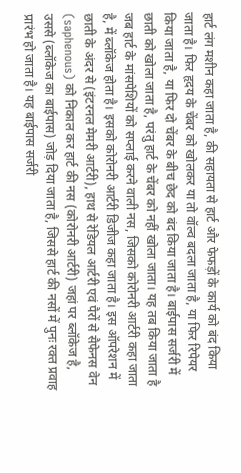हार्ट लंग मशीन कहा जाता है, की सहायता से हार्ट और फेफड़ों के कार्य को बंद किया जाता है। फिर हृदय के चेंबर को खोलकर या तो वॉल्व बदला जाता है, या फिर रिपेयर किया जाता है, या फिर दो चेंबर के बीच छेद को बंद किया जाता है। बाईपास सर्जरी में छाती को खोला जाता है, परंतु हार्ट के चेंबर को नहीं खोला जाता। यह तब किया जाता है जब हार्ट के मांसपेशियों को सप्लाई करने वाली नस, जिसको कोरोनरी आर्टरी कहा जाता है, में ब्लॉकेज होता है। इसको कोरोनरी आर्टरी डिजीज कहा जाता है। इस ऑपरेशन में छाती के अंदर से (इंटरनल मेमरी आर्टरी), हाथ से रेडियल आर्टरी एवं पैरों से सैफेनस वेन (saphenous) को निकाल कर हार्ट की नस (कोरोनरी आर्टरी) जहां पर ब्लॉकेज है, उससे (ब्लॉकेज का बाईपास) जोड़ दिया जाता है, जिससे हार्ट की नसों में पुनः रक्त प्रवाह प्रारंभ हो जाता है। यह बाईपास सर्जरी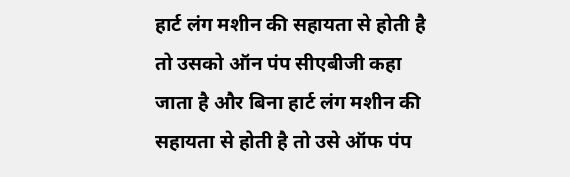हार्ट लंग मशीन की सहायता से होती है तो उसको ऑन पंप सीएबीजी कहा जाता है और बिना हार्ट लंग मशीन की सहायता से होती है तो उसे ऑफ पंप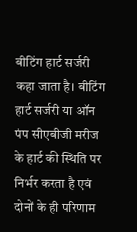बीटिंग हार्ट सर्जरी कहा जाता है। बीटिंग हार्ट सर्जरी या ऑन पंप सीएबीजी मरीज के हार्ट की स्थिति पर निर्भर करता है एवं दोनों के ही परिणाम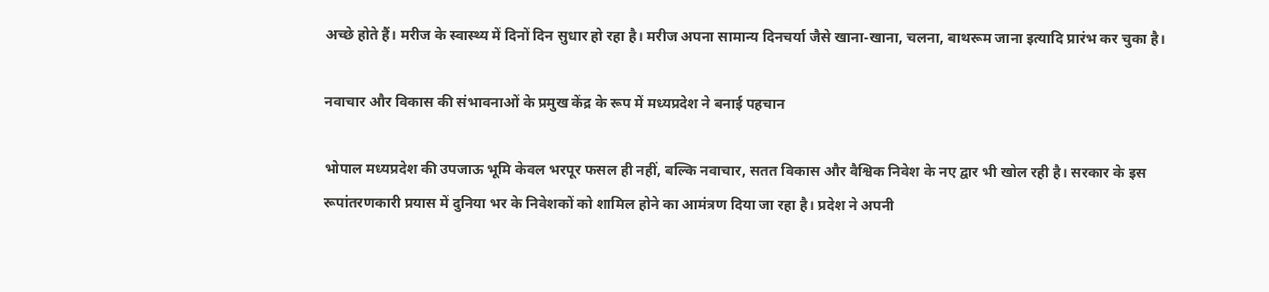अच्छे होते हैं। मरीज के स्वास्थ्य में दिनों दिन सुधार हो रहा है। मरीज अपना सामान्य दिनचर्या जैसे खाना-खाना, चलना, बाथरूम जाना इत्यादि प्रारंभ कर चुका है।

नवाचार और विकास की संभावनाओं के प्रमुख केंद्र के रूप में मध्यप्रदेश ने बनाई पहचान

भोपाल मध्यप्रदेश की उपजाऊ भूमि केवल भरपूर फसल ही नहीं, बल्कि नवाचार, सतत विकास और वैश्विक निवेश के नए द्वार भी खोल रही है। सरकार के इस रूपांतरणकारी प्रयास में दुनिया भर के निवेशकों को शामिल होने का आमंत्रण दिया जा रहा है। प्रदेश ने अपनी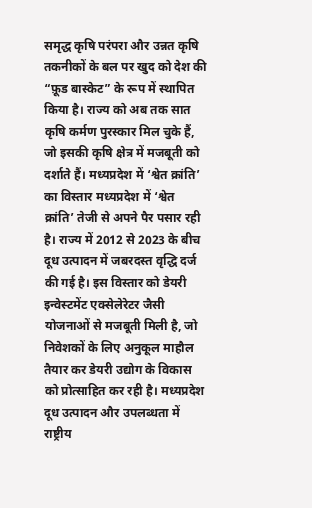समृद्ध कृषि परंपरा और उन्नत कृषि तकनीकों के बल पर खुद को देश की “फ़ूड बास्केट” के रूप में स्थापित किया है। राज्य को अब तक सात कृषि कर्मण पुरस्कार मिल चुके हैं, जो इसकी कृषि क्षेत्र में मजबूती को दर्शाते हैं। मध्यप्रदेश में ‘श्वेत क्रांति’ का विस्तार मध्यप्रदेश में ‘श्वेत क्रांति’ तेजी से अपने पैर पसार रही है। राज्य में 2012 से 2023 के बीच दूध उत्पादन में जबरदस्त वृद्धि दर्ज की गई है। इस विस्तार को डेयरी इन्वेस्टमेंट एक्सेलेरेटर जैसी योजनाओं से मजबूती मिली है, जो निवेशकों के लिए अनुकूल माहौल तैयार कर डेयरी उद्योग के विकास को प्रोत्साहित कर रही है। मध्यप्रदेश दूध उत्पादन और उपलब्धता में राष्ट्रीय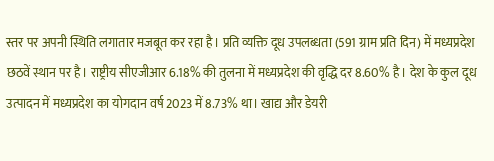स्तर पर अपनी स्थिति लगातार मजबूत कर रहा है। प्रति व्यक्ति दूध उपलब्धता (591 ग्राम प्रति दिन) में मध्यप्रदेश छठवें स्थान पर है। राष्ट्रीय सीएजीआर 6.18% की तुलना में मध्यप्रदेश की वृद्धि दर 8.60% है। देश के कुल दूध उत्पादन में मध्यप्रदेश का योगदान वर्ष 2023 में 8.73% था। खाद्य और डेयरी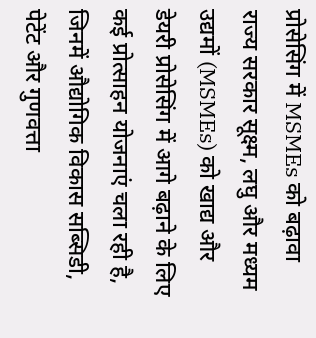प्रोसेसिंग में MSMEs को बढ़ावा राज्य सरकार सूक्ष्म, लघु और मध्यम उद्यमों (MSMEs) को खाद्य और डेयरी प्रोसेसिंग में आगे बढ़ाने के लिए कई प्रोत्साहन योजनाएं चला रही है, जिनमें औद्योगिक विकास सब्सिडी, पेटेंट और गुणवत्ता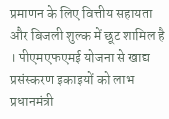प्रमाणन के लिए वित्तीय सहायता और बिजली शुल्क में छूट शामिल है । पीएमएफएमई योजना से खाद्य प्रसंस्करण इकाइयों को लाभ प्रधानमंत्री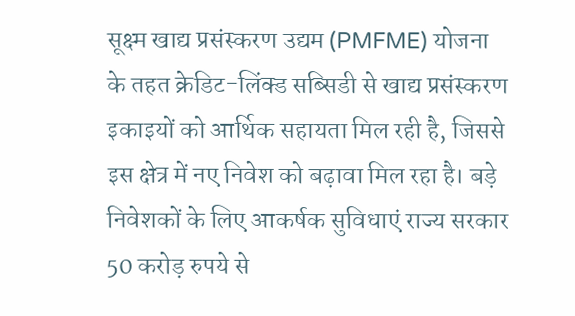सूक्ष्म खाद्य प्रसंस्करण उद्यम (PMFME) योजना के तहत क्रेडिट-लिंक्ड सब्सिडी से खाद्य प्रसंस्करण इकाइयों को आर्थिक सहायता मिल रही है, जिससे इस क्षेत्र में नए निवेश को बढ़ावा मिल रहा है। बड़े निवेशकों के लिए आकर्षक सुविधाएं राज्य सरकार 50 करोड़ रुपये से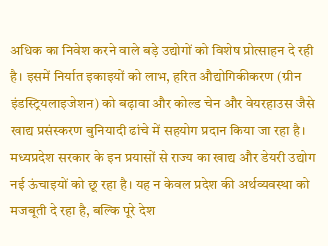अधिक का निवेश करने वाले बड़े उद्योगों को विशेष प्रोत्साहन दे रही है। इसमें निर्यात इकाइयों को लाभ, हरित औद्योगिकीकरण (ग्रीन इंडस्ट्रियलाइजेशन) को बढ़ावा और कोल्ड चेन और वेयरहाउस जैसे खाद्य प्रसंस्करण बुनियादी ढांचे में सहयोग प्रदान किया जा रहा है। मध्यप्रदेश सरकार के इन प्रयासों से राज्य का खाद्य और डेयरी उद्योग नई ऊंचाइयों को छू रहा है। यह न केवल प्रदेश की अर्थव्यवस्था को मजबूती दे रहा है, बल्कि पूरे देश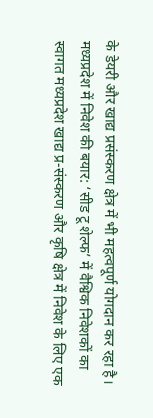के डेयरी और खाद्य प्रसंस्करण क्षेत्र में भी महत्वपूर्ण योगदान कर रहा है। मध्यप्रदेश में निवेश की बयार: ‘सीड टू शेल्फ’ में वैश्विक निवेशकों का स्वागत मध्यप्रदेश खाद्य प्र-संस्करण और कृषि क्षेत्र में निवेश के लिए एक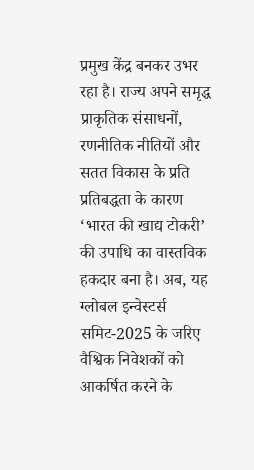प्रमुख केंद्र बनकर उभर रहा है। राज्य अपने समृद्ध प्राकृतिक संसाधनों, रणनीतिक नीतियों और सतत विकास के प्रति प्रतिबद्धता के कारण ‘भारत की खाद्य टोकरी’ की उपाधि का वास्तविक हकदार बना है। अब, यह ग्लोबल इन्वेस्टर्स समिट-2025 के जरिए वैश्विक निवेशकों को आकर्षित करने के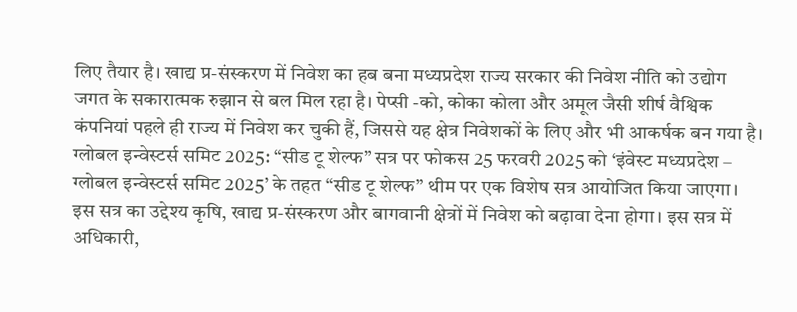लिए तैयार है। खाद्य प्र-संस्करण में निवेश का हब बना मध्यप्रदेश राज्य सरकार की निवेश नीति को उद्योग जगत के सकारात्मक रुझान से बल मिल रहा है। पेप्सी -को, कोका कोला और अमूल जैसी शीर्ष वैश्विक कंपनियां पहले ही राज्य में निवेश कर चुकी हैं, जिससे यह क्षेत्र निवेशकों के लिए और भी आकर्षक बन गया है। ग्लोबल इन्वेस्टर्स समिट 2025: “सीड टू शेल्फ” सत्र पर फोकस 25 फरवरी 2025 को ‘इंवेस्ट मध्यप्रदेश – ग्लोबल इन्वेस्टर्स समिट 2025’ के तहत “सीड टू शेल्फ” थीम पर एक विशेष सत्र आयोजित किया जाएगा। इस सत्र का उद्देश्य कृषि, खाद्य प्र-संस्करण और बागवानी क्षेत्रों में निवेश को बढ़ावा देना होगा। इस सत्र में अधिकारी,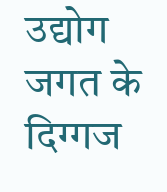उद्योग जगत के दिग्गज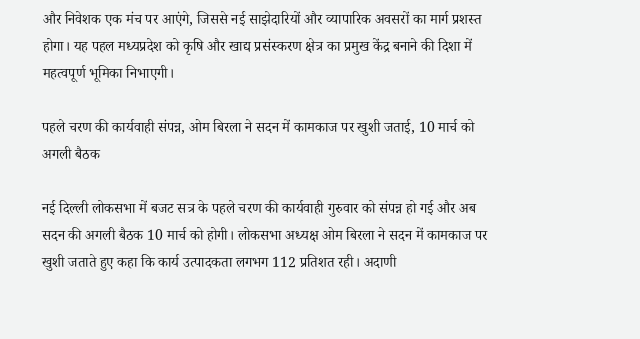और निवेशक एक मंच पर आएंगे, जिससे नई साझेदारियों और व्यापारिक अवसरों का मार्ग प्रशस्त होगा। यह पहल मध्यप्रदेश को कृषि और खाद्य प्रसंस्करण क्षेत्र का प्रमुख केंद्र बनाने की दिशा में महत्वपूर्ण भूमिका निभाएगी।

पहले चरण की कार्यवाही संपन्न, ओम बिरला ने सदन में कामकाज पर खुशी जताई, 10 मार्च को अगली बैठक

नई दिल्ली लोकसभा में बजट सत्र के पहले चरण की कार्यवाही गुरुवार को संपन्न हो गई और अब सदन की अगली बैठक 10 मार्च को होगी। लोकसभा अध्यक्ष ओम बिरला ने सदन में कामकाज पर खुशी जताते हुए कहा कि कार्य उत्पादकता लगभग 112 प्रतिशत रही। अदाणी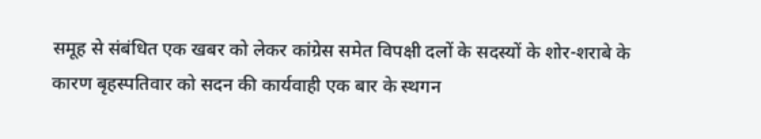समूह से संबंधित एक खबर को लेकर कांग्रेस समेत विपक्षी दलों के सदस्यों के शोर-शराबे के कारण बृहस्पतिवार को सदन की कार्यवाही एक बार के स्थगन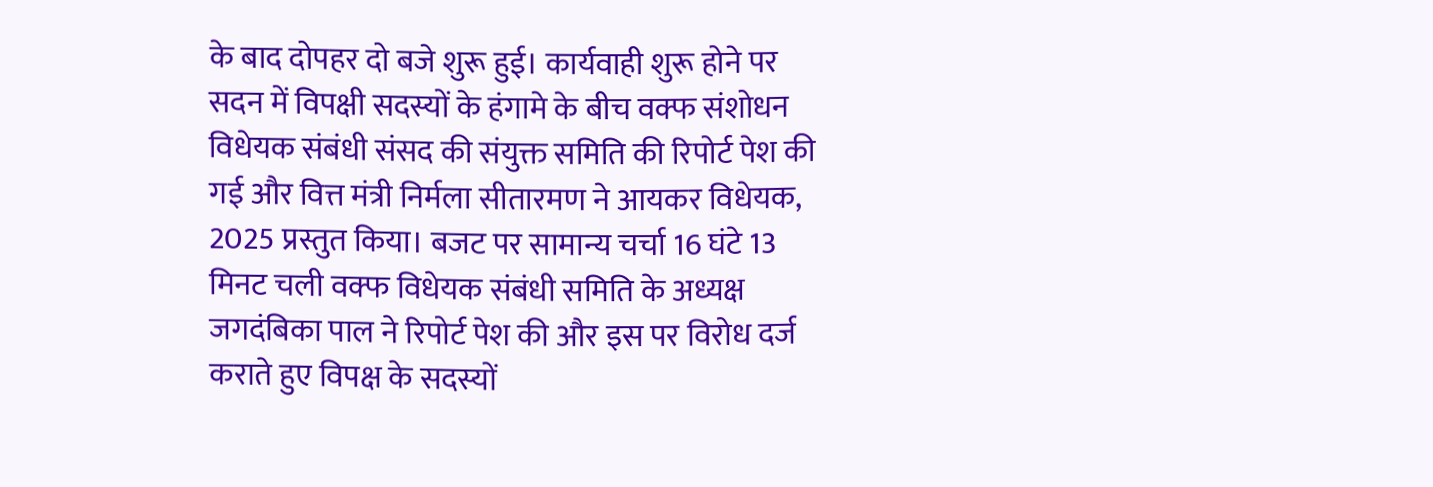के बाद दोपहर दो बजे शुरू हुई। कार्यवाही शुरू होने पर सदन में विपक्षी सदस्यों के हंगामे के बीच वक्फ संशोधन विधेयक संबंधी संसद की संयुक्त समिति की रिपोर्ट पेश की गई और वित्त मंत्री निर्मला सीतारमण ने आयकर विधेयक, 2025 प्रस्तुत किया। बजट पर सामान्य चर्चा 16 घंटे 13 मिनट चली वक्फ विधेयक संबंधी समिति के अध्यक्ष जगदंबिका पाल ने रिपोर्ट पेश की और इस पर विरोध दर्ज कराते हुए विपक्ष के सदस्यों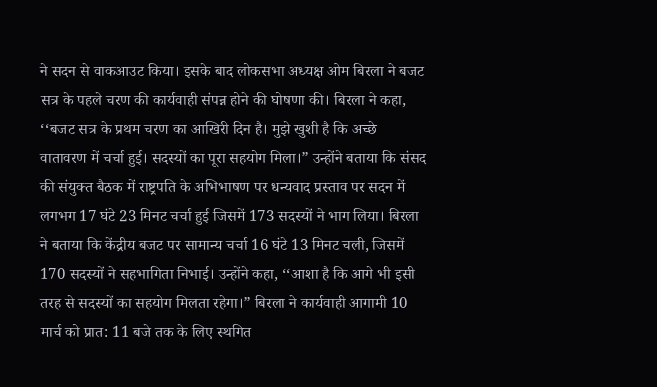ने सदन से वाकआउट किया। इसके बाद लोकसभा अध्यक्ष ओम बिरला ने बजट सत्र के पहले चरण की कार्यवाही संपन्न होने की घोषणा की। बिरला ने कहा, ‘‘बजट सत्र के प्रथम चरण का आखिरी दिन है। मुझे खुशी है कि अच्छे वातावरण में चर्चा हुई। सदस्यों का पूरा सहयोग मिला।” उन्होंने बताया कि संसद की संयुक्त बैठक में राष्ट्रपति के अभिभाषण पर धन्यवाद प्रस्ताव पर सदन में लगभग 17 घंटे 23 मिनट चर्चा हुई जिसमें 173 सदस्यों ने भाग लिया। बिरला ने बताया कि केंद्रीय बजट पर सामान्य चर्चा 16 घंटे 13 मिनट चली, जिसमें 170 सदस्यों ने सहभागिता निभाई। उन्होंने कहा, ‘‘आशा है कि आगे भी इसी तरह से सदस्यों का सहयोग मिलता रहेगा।” बिरला ने कार्यवाही आगामी 10 मार्च को प्रात: 11 बजे तक के लिए स्थगित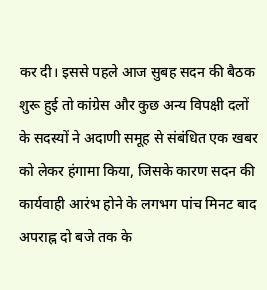कर दी। इससे पहले आज सुबह सदन की बैठक शुरू हुई तो कांग्रेस और कुछ अन्य विपक्षी दलों के सदस्यों ने अदाणी समूह से संबंधित एक खबर को लेकर हंगामा किया, जिसके कारण सदन की कार्यवाही आरंभ होने के लगभग पांच मिनट बाद अपराह्न दो बजे तक के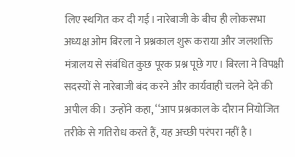लिए स्थगित कर दी गई। नारेबाजी के बीच ही लोकसभा अध्यक्ष ओम बिरला ने प्रश्नकाल शुरू कराया और जलशक्ति मंत्रालय से संबंधित कुछ पूरक प्रश्न पूछे गए। बिरला ने विपक्षी सदस्यों से नारेबाजी बंद करने और कार्यवाही चलने देने की अपील की। उन्होंने कहा, ‘‘आप प्रश्नकाल के दौरान नियोजित तरीके से गतिरोध करते हैं, यह अच्छी परंपरा नहीं है।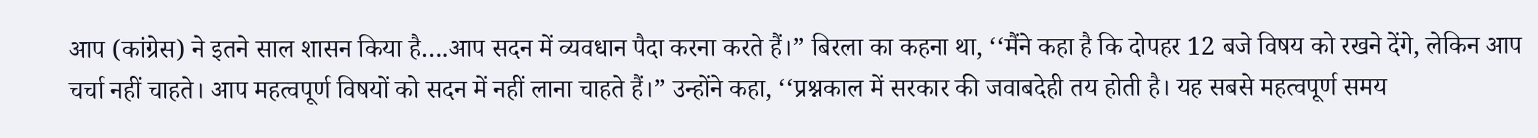आप (कांग्रेस) ने इतने साल शासन किया है….आप सदन में व्यवधान पैदा करना करते हैं।” बिरला का कहना था, ‘‘मैंने कहा है कि दोपहर 12 बजे विषय को रखने देंगे, लेकिन आप चर्चा नहीं चाहते। आप महत्वपूर्ण विषयों को सदन में नहीं लाना चाहते हैं।” उन्होंने कहा, ‘‘प्रश्नकाल में सरकार की जवाबदेही तय होती है। यह सबसे महत्वपूर्ण समय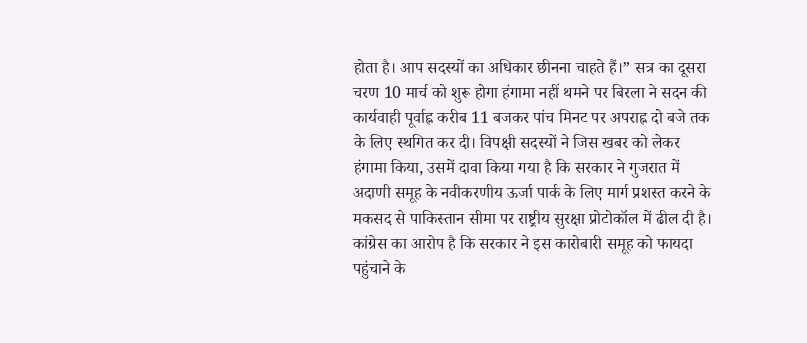होता है। आप सदस्यों का अधिकार छीनना चाहते हैं।” सत्र का दूसरा चरण 10 मार्च को शुरू होगा हंगामा नहीं थमने पर बिरला ने सदन की कार्यवाही पूर्वाह्न करीब 11 बजकर पांच मिनट पर अपराह्न दो बजे तक के लिए स्थगित कर दी। विपक्षी सदस्यों ने जिस खबर को लेकर हंगामा किया, उसमें दावा किया गया है कि सरकार ने गुजरात में अदाणी समूह के नवीकरणीय ऊर्जा पार्क के लिए मार्ग प्रशस्त करने के मकसद से पाकिस्तान सीमा पर राष्ट्रीय सुरक्षा प्रोटोकॉल में ढील दी है। कांग्रेस का आरोप है कि सरकार ने इस कारोबारी समूह को फायदा पहुंचाने के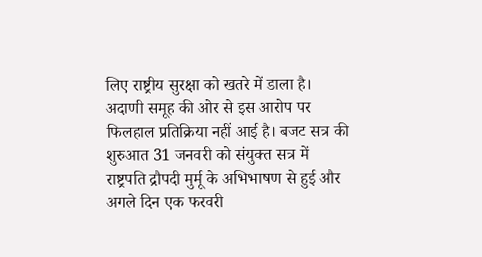लिए राष्ट्रीय सुरक्षा को खतरे में डाला है। अदाणी समूह की ओर से इस आरोप पर फिलहाल प्रतिक्रिया नहीं आई है। बजट सत्र की शुरुआत 31 जनवरी को संयुक्त सत्र में राष्ट्रपति द्रौपदी मुर्मू के अभिभाषण से हुई और अगले दिन एक फरवरी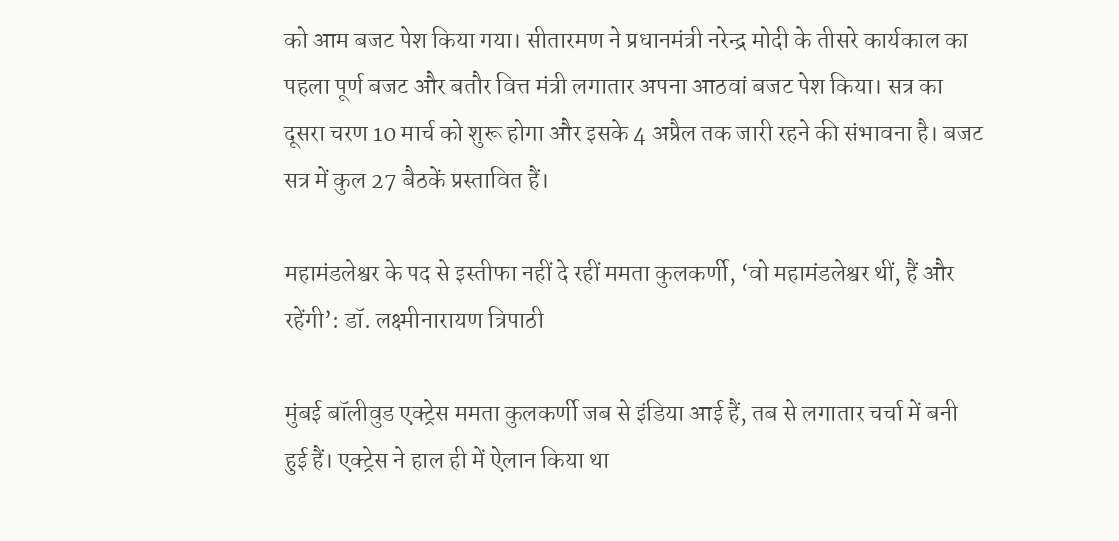को आम बजट पेश किया गया। सीतारमण ने प्रधानमंत्री नरेन्द्र मोदी के तीसरे कार्यकाल का पहला पूर्ण बजट और बतौर वित्त मंत्री लगातार अपना आठवां बजट पेश किया। सत्र का दूसरा चरण 10 मार्च को शुरू होगा और इसके 4 अप्रैल तक जारी रहने की संभावना है। बजट सत्र में कुल 27 बैठकें प्रस्तावित हैं।

महामंडलेश्वर के पद से इस्तीफा नहीं दे रहीं ममता कुलकर्णी, ‘वो महामंडलेश्वर थीं, हैं और रहेंगी’: डॉ. लक्ष्मीनारायण त्रिपाठी

मुंबई बॉलीवुड एक्ट्रेस ममता कुलकर्णी जब से इंडिया आई हैं, तब से लगातार चर्चा में बनी हुई हैं। एक्ट्रेस ने हाल ही में ऐलान किया था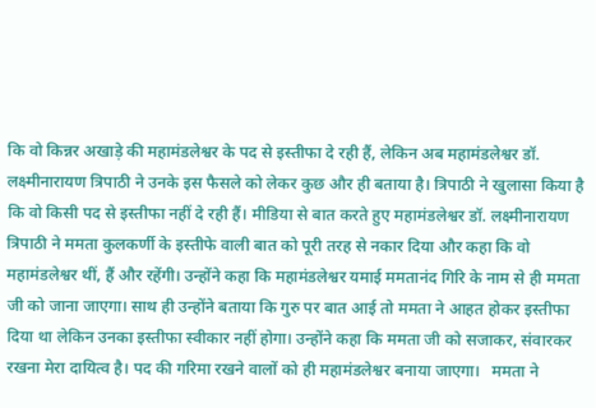कि वो किन्नर अखाड़े की महामंडलेश्वर के पद से इस्तीफा दे रही हैं, लेकिन अब महामंडलेश्वर डॉ. लक्ष्मीनारायण त्रिपाठी ने उनके इस फैसले को लेकर कुछ और ही बताया है। त्रिपाठी ने खुलासा किया है कि वो किसी पद से इस्तीफा नहीं दे रही हैं। मीडिया से बात करते हुए महामंडलेश्वर डॉ. लक्ष्मीनारायण त्रिपाठी ने ममता कुलकर्णी के इस्तीफे वाली बात को पूरी तरह से नकार दिया और कहा कि वो महामंडलेश्वर थीं, हैं और रहेंगी। उन्होंने कहा कि महामंडलेश्वर यमाई ममतानंद गिरि के नाम से ही ममता जी को जाना जाएगा। साथ ही उन्होंने बताया कि गुरु पर बात आई तो ममता ने आहत होकर इस्तीफा दिया था लेकिन उनका इस्तीफा स्वीकार नहीं होगा। उन्होंने कहा कि ममता जी को सजाकर, संवारकर रखना मेरा दायित्व है। पद की गरिमा रखने वालों को ही महामंडलेश्वर बनाया जाएगा।   ममता ने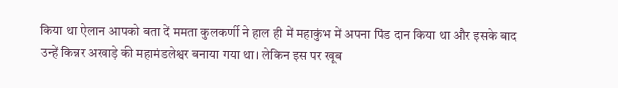किया था ऐलान आपको बता दें ममता कुलकर्णी ने हाल ही में महाकुंभ में अपना पिंड दान किया था और इसके बाद उन्हें किन्नर अखाड़े की महामंडलेश्वर बनाया गया था। लेकिन इस पर खूब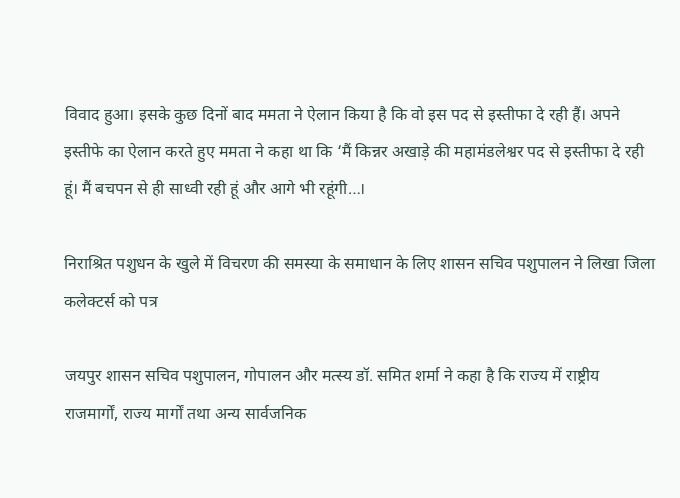विवाद हुआ। इसके कुछ दिनों बाद ममता ने ऐलान किया है कि वो इस पद से इस्तीफा दे रही हैं। अपने इस्तीफे का ऐलान करते हुए ममता ने कहा था कि ‘मैं किन्नर अखाड़े की महामंडलेश्वर पद से इस्तीफा दे रही हूं। मैं बचपन से ही साध्वी रही हूं और आगे भी रहूंगी…।

निराश्रित पशुधन के खुले में विचरण की समस्या के समाधान के लिए शासन सचिव पशुपालन ने लिखा जिला कलेक्टर्स को पत्र

जयपुर शासन सचिव पशुपालन, गोपालन और मत्स्य डॉ. समित शर्मा ने कहा है कि राज्य में राष्ट्रीय राजमार्गों, राज्य मार्गों तथा अन्य सार्वजनिक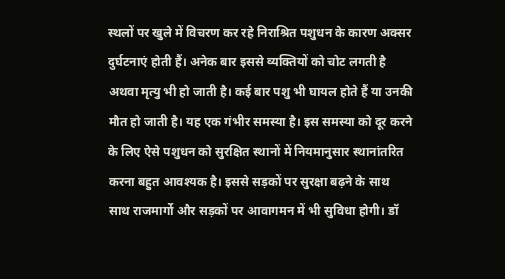स्थलों पर खुले में विचरण कर रहे निराश्रित पशुधन के कारण अक्सर दुर्घटनाएं होती हैं। अनेक बार इससे व्यक्तियों को चोट लगती है अथवा मृत्यु भी हो जाती है। कई बार पशु भी घायल होते हैं या उनकी मौत हो जाती है। यह एक गंभीर समस्या है। इस समस्या को दूर करने के लिए ऐसे पशुधन को सुरक्षित स्थानों में नियमानुसार स्थानांतरित करना बहुत आवश्यक है। इससे सड़कों पर सुरक्षा बढ़ने के साथ साथ राजमार्गो और सड़कों पर आवागमन में भी सुविधा होगी। डॉ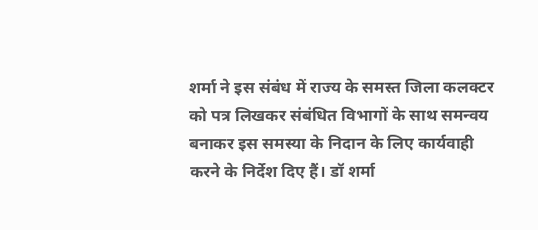शर्मा ने इस संबंध में राज्य के समस्त जिला कलक्टर को पत्र लिखकर संबंधित विभागों के साथ समन्वय बनाकर इस समस्या के निदान के लिए कार्यवाही करने के निर्देश दिए हैं। डॉ शर्मा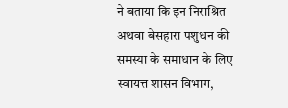ने बताया कि इन निराश्रित अथवा बेसहारा पशुधन की समस्या के समाधान के लिए स्वायत्त शासन विभाग,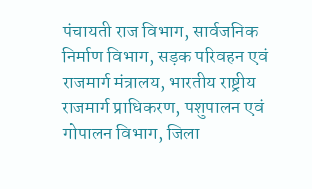पंचायती राज विभाग, सार्वजनिक निर्माण विभाग, सड़क परिवहन एवं राजमार्ग मंत्रालय, भारतीय राष्ट्रीय राजमार्ग प्राधिकरण, पशुपालन एवं गोपालन विभाग, जिला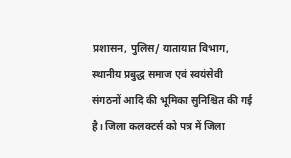प्रशासन, पुलिस/ यातायात विभाग, स्थानीय प्रबुद्ध समाज एवं स्वयंसेवी संगठनों आदि की भूमिका सुनिश्चित की गई है। जिला कलक्टर्स को पत्र में जिला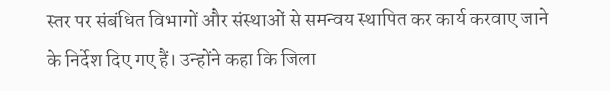स्तर पर संबंधित विभागों और संस्थाओं से समन्वय स्थापित कर कार्य करवाए जाने के निर्देश दिए गए हैं। उन्होंने कहा कि जिला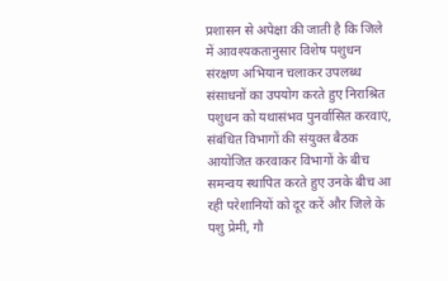प्रशासन से अपेक्षा की जाती है कि जिले में आवश्यकतानुसार विशेष पशुधन संरक्षण अभियान चलाकर उपलब्ध संसाधनों का उपयोग करते हुए निराश्रित पशुधन को यथासंभव पुनर्वासित करवाएं, संबंधित विभागों की संयुक्त बैठक आयोजित करवाकर विभागों के बीच समन्वय स्थापित करते हुए उनके बीच आ रही परेशानियों को दूर करें और जिले के पशु प्रेमी, गौ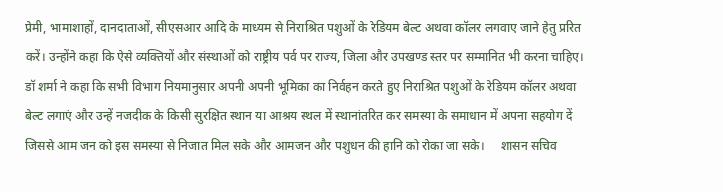प्रेमी, भामाशाहों, दानदाताओं, सीएसआर आदि के माध्यम से निराश्रित पशुओं के रेडियम बेल्ट अथवा कॉलर लगवाए जाने हेतु प्ररित करें। उन्होंने कहा कि ऐसे व्यक्तियों और संस्थाओं को राष्ट्रीय पर्व पर राज्य, जिला और उपखण्ड स्तर पर सम्मानित भी करना चाहिए। डॉ शर्मा ने कहा कि सभी विभाग नियमानुसार अपनी अपनी भूमिका का निर्वहन करते हुए निराश्रित पशुओं के रेडियम कॉलर अथवा बेल्ट लगाएं और उन्हें नजदीक के किसी सुरक्षित स्थान या आश्रय स्थल में स्थानांतरित कर समस्या के समाधान में अपना सहयोग दें जिससे आम जन को इस समस्या से निजात मिल सके और आमजन और पशुधन की हानि को रोका जा सके।     शासन सचिव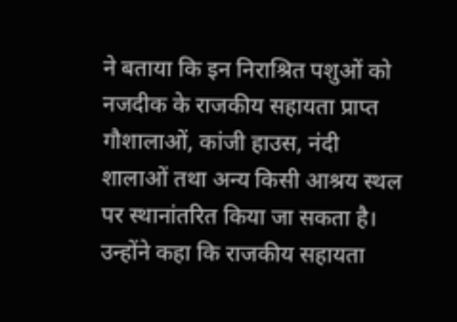ने बताया कि इन निराश्रित पशुओं को नजदीक के राजकीय सहायता प्राप्त गौशालाओं, कांजी हाउस, नंदी शालाओं तथा अन्य किसी आश्रय स्थल पर स्थानांतरित किया जा सकता है। उन्होंने कहा कि राजकीय सहायता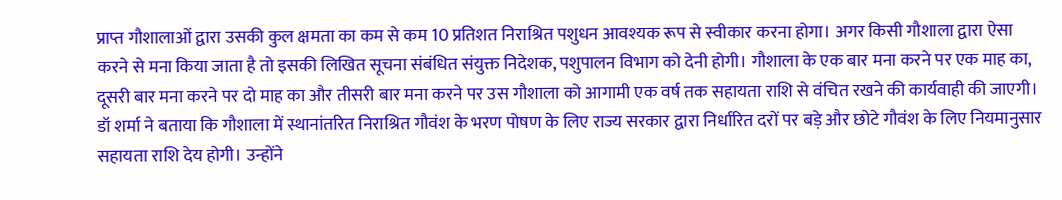प्राप्त गौशालाओं द्वारा उसकी कुल क्षमता का कम से कम 10 प्रतिशत निराश्रित पशुधन आवश्यक रूप से स्वीकार करना होगा। अगर किसी गौशाला द्वारा ऐसा करने से मना किया जाता है तो इसकी लिखित सूचना संबंधित संयुक्त निदेशक, पशुपालन विभाग को देनी होगी। गौशाला के एक बार मना करने पर एक माह का, दूसरी बार मना करने पर दो माह का और तीसरी बार मना करने पर उस गौशाला को आगामी एक वर्ष तक सहायता राशि से वंचित रखने की कार्यवाही की जाएगी। डॉ शर्मा ने बताया कि गौशाला में स्थानांतरित निराश्रित गौवंश के भरण पोषण के लिए राज्य सरकार द्वारा निर्धारित दरों पर बड़े और छोटे गौवंश के लिए नियमानुसार सहायता राशि देय होगी। उन्होंने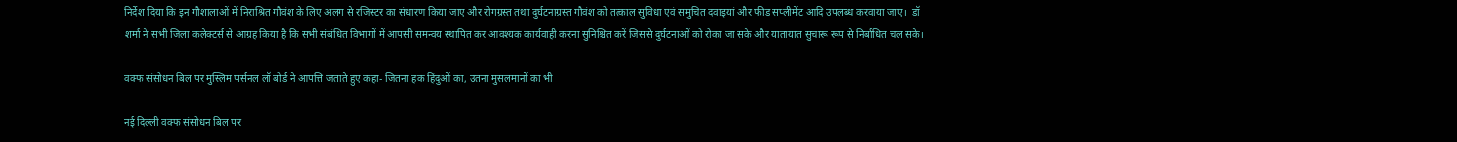निर्देश दिया कि इन गौशालाओं में निराश्रित गौवंश के लिए अलग से रजिस्टर का संधारण किया जाए और रोगग्रस्त तथा दुर्घटनाग्रस्त गौवंश को तत्काल सुविधा एवं समुचित दवाइयां और फीड सप्लीमेंट आदि उपलब्ध करवाया जाए।  डॉ शर्मा ने सभी जिला कलेक्टर्स से आग्रह किया है कि सभी संबंधित विभागों में आपसी समन्वय स्थापित कर आवश्यक कार्यवाही करना सुनिश्चित करें जिससे दुर्घटनाओं को रोका जा सके और यातायात सुचारू रूप से निर्बाधित चल सके।

वक्फ संसोधन बिल पर मुस्लिम पर्सनल लॉ बोर्ड ने आपत्ति जताते हुए कहा- जितना हक हिंदुओं का, उतना मुसलमानों का भी

नई दिल्ली वक्फ संसोधन बिल पर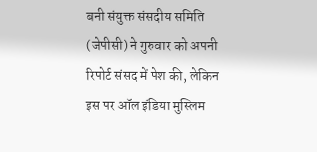बनी संयुक्त संसदीय समिति (जेपीसी) ने गुरुवार को अपनी रिपोर्ट संसद में पेश की, लेकिन इस पर ऑल इंडिया मुस्लिम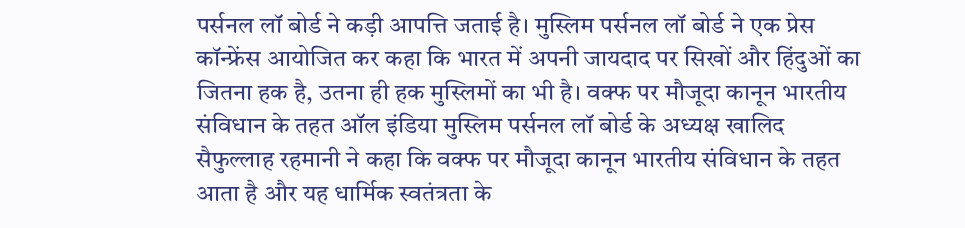पर्सनल लॉ बोर्ड ने कड़ी आपत्ति जताई है। मुस्लिम पर्सनल लॉ बोर्ड ने एक प्रेस कॉन्फ्रेंस आयोजित कर कहा कि भारत में अपनी जायदाद पर सिखों और हिंदुओं का जितना हक है, उतना ही हक मुस्लिमों का भी है। वक्फ पर मौजूदा कानून भारतीय संविधान के तहत ऑल इंडिया मुस्लिम पर्सनल लॉ बोर्ड के अध्यक्ष खालिद सैफुल्लाह रहमानी ने कहा कि वक्फ पर मौजूदा कानून भारतीय संविधान के तहत आता है और यह धार्मिक स्वतंत्रता के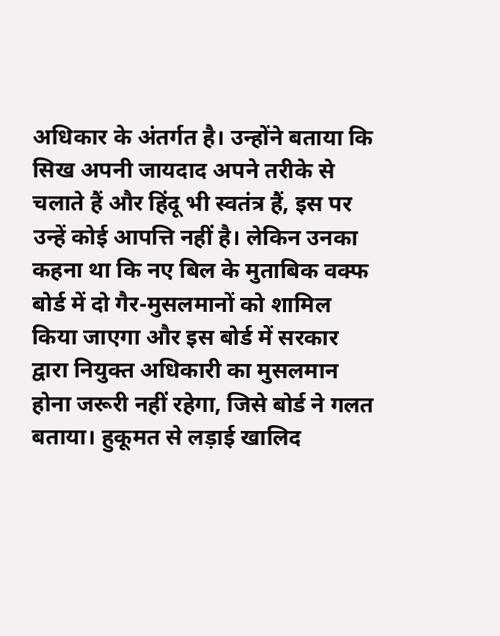अधिकार के अंतर्गत है। उन्होंने बताया कि सिख अपनी जायदाद अपने तरीके से चलाते हैं और हिंदू भी स्वतंत्र हैं, इस पर उन्हें कोई आपत्ति नहीं है। लेकिन उनका कहना था कि नए बिल के मुताबिक वक्फ बोर्ड में दो गैर-मुसलमानों को शामिल किया जाएगा और इस बोर्ड में सरकार द्वारा नियुक्त अधिकारी का मुसलमान होना जरूरी नहीं रहेगा, जिसे बोर्ड ने गलत बताया। हुकूमत से लड़ाई खालिद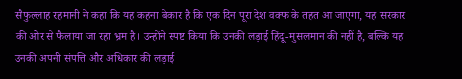सैफुल्लाह रहमानी ने कहा कि यह कहना बेकार है कि एक दिन पूरा देश वक्फ के तहत आ जाएगा, यह सरकार की ओर से फैलाया जा रहा भ्रम है। उन्होंने स्पष्ट किया कि उनकी लड़ाई हिंदू-मुसलमान की नहीं है, बल्कि यह उनकी अपनी संपत्ति और अधिकार की लड़ाई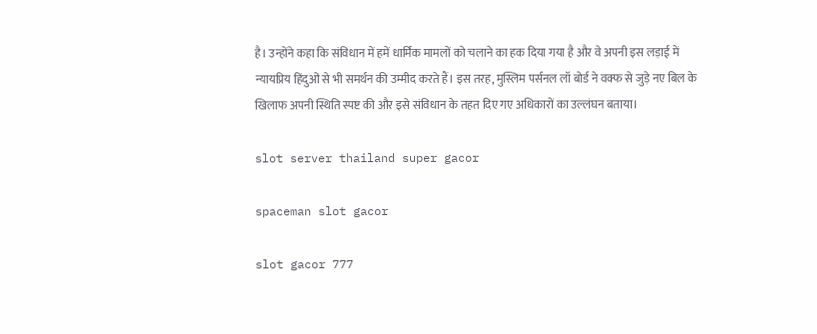है। उन्होंने कहा कि संविधान में हमें धार्मिक मामलों को चलाने का हक दिया गया है और वे अपनी इस लड़ाई में न्यायप्रिय हिंदुओं से भी समर्थन की उम्मीद करते हैं। इस तरह, मुस्लिम पर्सनल लॉ बोर्ड ने वक्फ से जुड़े नए बिल के खिलाफ अपनी स्थिति स्पष्ट की और इसे संविधान के तहत दिए गए अधिकारों का उल्लंघन बताया।

slot server thailand super gacor

spaceman slot gacor

slot gacor 777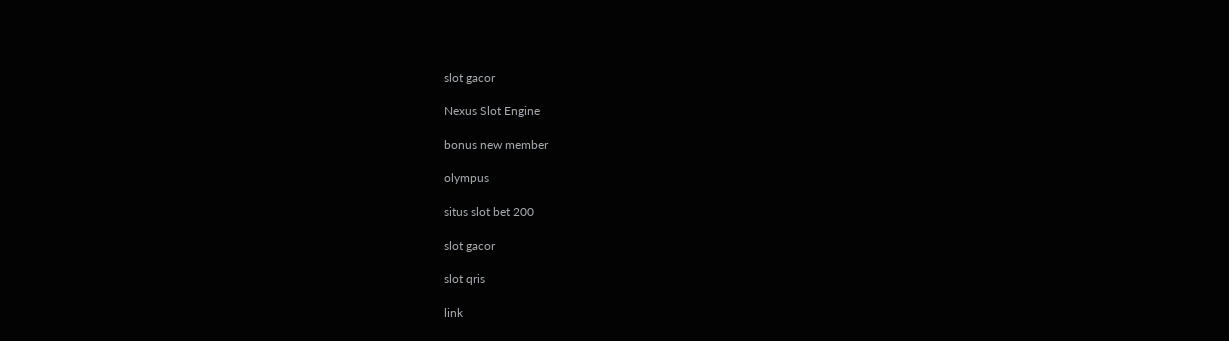slot gacor

Nexus Slot Engine

bonus new member

olympus

situs slot bet 200

slot gacor

slot qris

link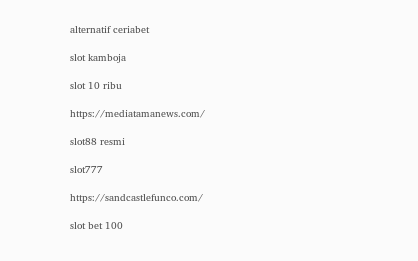alternatif ceriabet

slot kamboja

slot 10 ribu

https://mediatamanews.com/

slot88 resmi

slot777

https://sandcastlefunco.com/

slot bet 100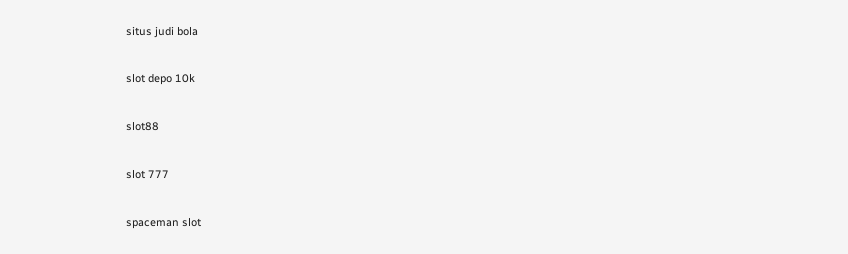situs judi bola

slot depo 10k

slot88

slot 777

spaceman slot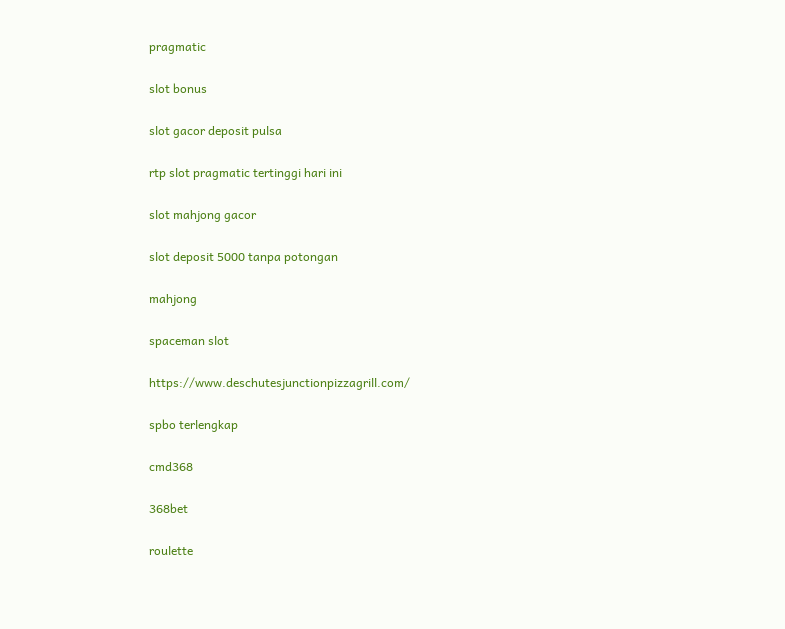pragmatic

slot bonus

slot gacor deposit pulsa

rtp slot pragmatic tertinggi hari ini

slot mahjong gacor

slot deposit 5000 tanpa potongan

mahjong

spaceman slot

https://www.deschutesjunctionpizzagrill.com/

spbo terlengkap

cmd368

368bet

roulette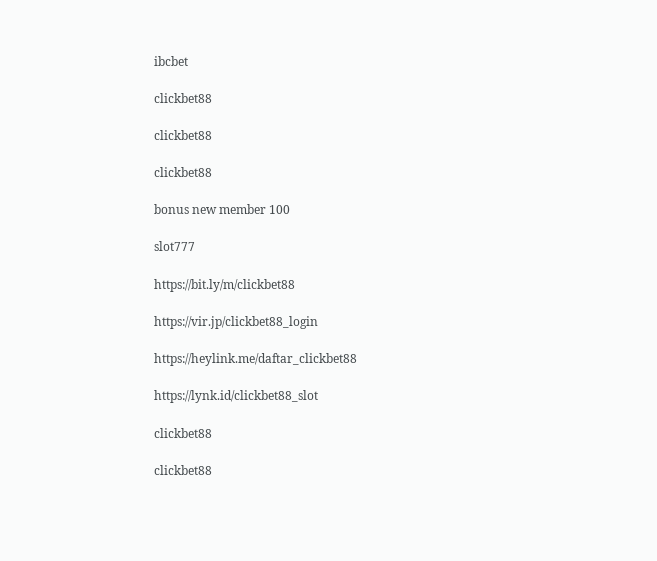ibcbet

clickbet88

clickbet88

clickbet88

bonus new member 100

slot777

https://bit.ly/m/clickbet88

https://vir.jp/clickbet88_login

https://heylink.me/daftar_clickbet88

https://lynk.id/clickbet88_slot

clickbet88

clickbet88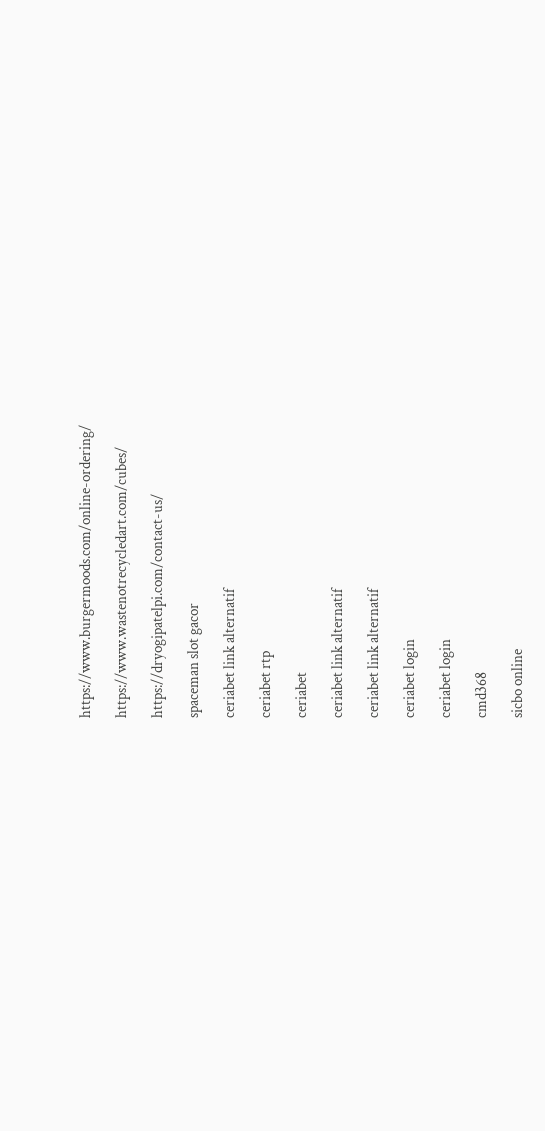https://www.burgermoods.com/online-ordering/

https://www.wastenotrecycledart.com/cubes/

https://dryogipatelpi.com/contact-us/

spaceman slot gacor

ceriabet link alternatif

ceriabet rtp

ceriabet

ceriabet link alternatif

ceriabet link alternatif

ceriabet login

ceriabet login

cmd368

sicbo online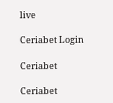live

Ceriabet Login

Ceriabet

Ceriabet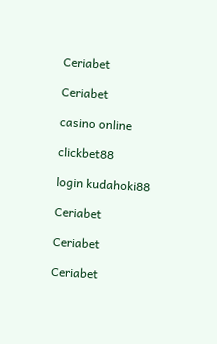Ceriabet

Ceriabet

casino online

clickbet88

login kudahoki88

Ceriabet

Ceriabet

Ceriabet